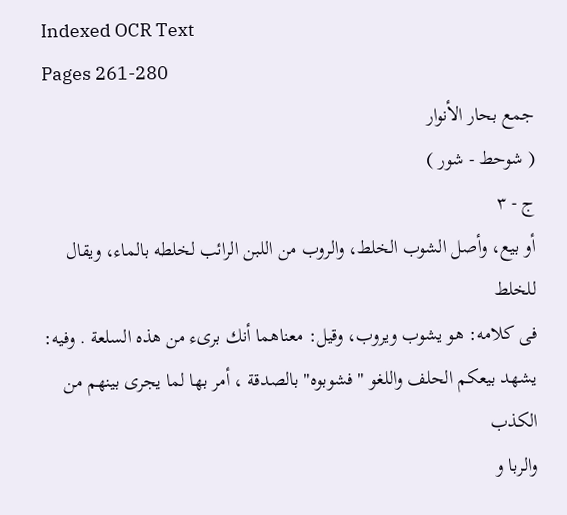Indexed OCR Text
Pages 261-280
جمع بحار الأنوار
( شوحط - شور )
ج - ٣
أو بيع، وأصل الشوب الخلط، والروب من اللبن الرائب لخلطه بالماء، ويقال للخلط
فى كلامه: هو يشوب ويروب، وقيل: معناهما أنك برىء من هذه السلعة . وفيه:
يشهد بيعكم الحلف واللغو " فشوبوه" بالصدقة ، أمر بها لما يجرى بينهم من الكذب
والربا و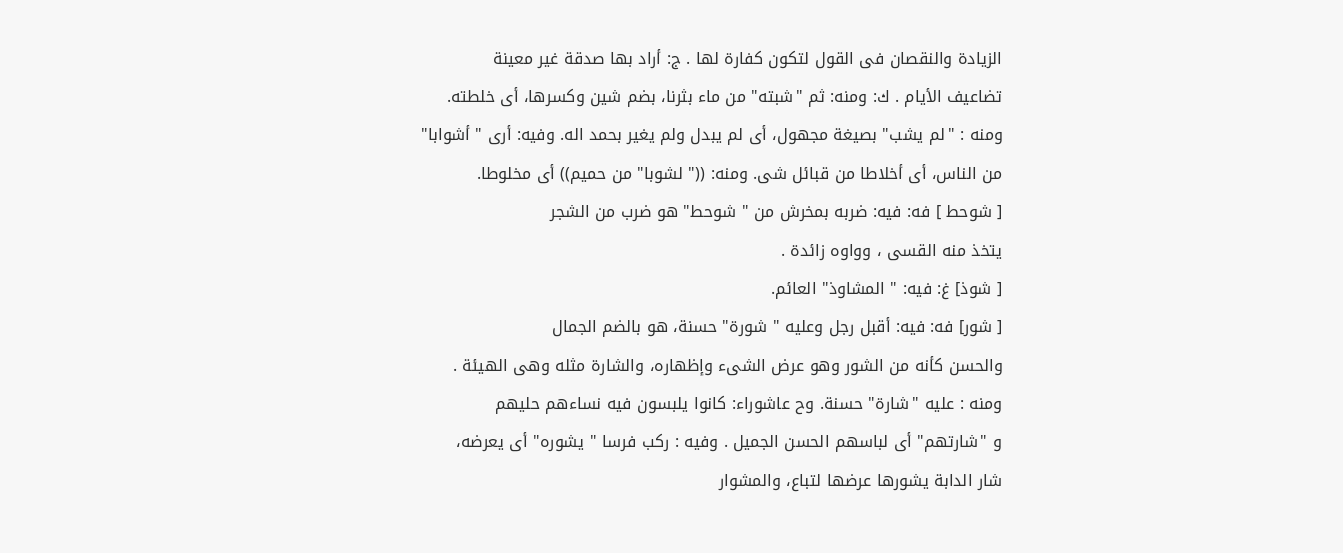الزيادة والنقصان فى القول لتكون كفارة لها . ج: أراد بها صدقة غير معينة
تضاعيف الأيام . ك: ومنه: ثم "شبته" من ماء بثرنا، بضم شين وكسرها، أى خلطته.
ومنه : "لم يشب" بصيغة مجهول، أى لم يبدل ولم يغير بحمد اله. وفيه: أرى " أشوابا"
من الناس، أى أخلاطا من قبائل شى. ومنه: ((" لشوبا" من حميم)) أى مخلوطا.
[ شوحط ] فه: فيه: ضربه بمخرش من " شوحط" هو ضرب من الشجر
يتخذ منه القسى ، وواوه زائدة .
[ شوذ] غ: فيه: " المشاوذ" العائم.
[ شور] فه: فيه: أقبل رجل وعليه " شورة" حسنة، هو بالضم الجمال
والحسن كأنه من الشور وهو عرض الشىء وإظهاره، والشارة مثله وهى الهيئة .
ومنه : عليه "شارة" حسنة. وح عاشوراء: كانوا يلبسون فيه نساءهم حليهم
و "شارتهم" أى لباسهم الحسن الجميل . وفيه : ركب فرسا " يشوره" أی یعرضه،
شار الدابة يشورها عرضها لتباع، والمشوار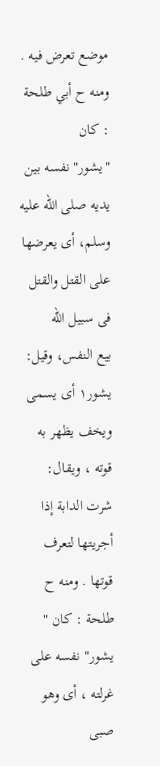موضع تعرض فيه . ومنه ح أبي طلحة : كان
"يشور" نفسه بين يديه صلى الله عليه وسلم، أى يعرضها على القتل والقتل فى سبيل الله
بيع النفس، وقيل: يشور١ أى يسمى ويخف يظهر به قوته ، ويقال: شرت الدابة إذا
أجريتها لتعرف قوتها . ومنه ح طلحة : كان " يشور" نفسه على غرلته ، أى وهو صبى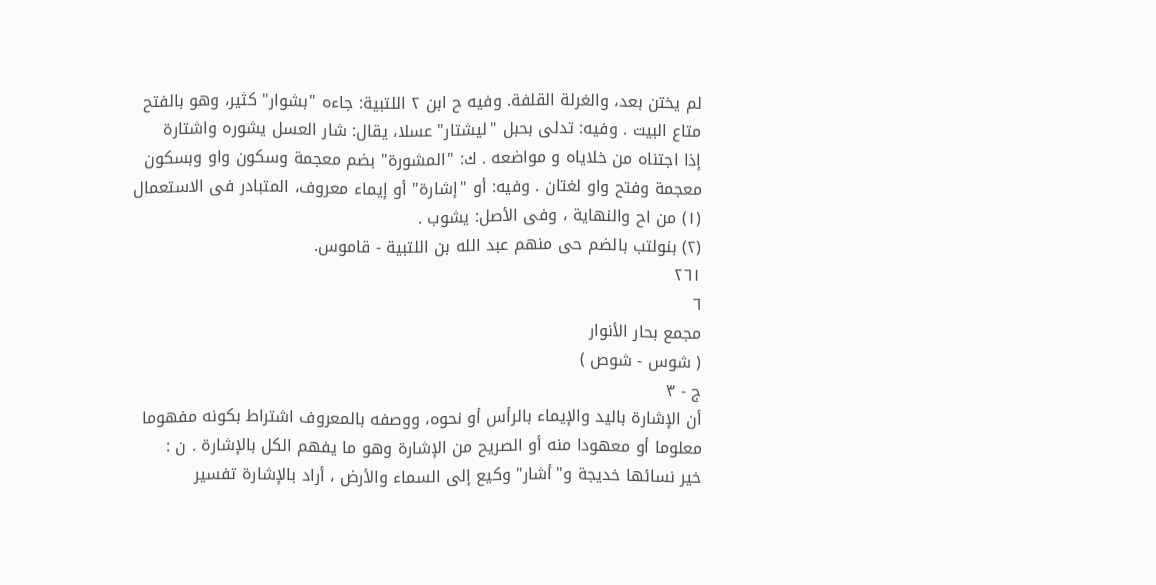لم يختن بعد، والغرلة القلفة. وفيه ح ابن ٢ اللتبية: جاءه "بشوار" كثير، وهو بالفتح
متاع البيت . وفيه: تدلى بحبل "ليشتار" عسلا، يقال: شار العسل يشوره واشتارة
إذا اجتناه من خلاياه و مواضعه . ك: "المشورة" بضم معجمة وسكون واو وبسكون
معجمة وفتح واو لغتان . وفيه: أو "إشارة" أو إيماء معروف، المتبادر فى الاستعمال
(١) من اح والنهاية ، وفى الأصل: يشوب .
(٢) بنولتب بالضم حى منهم عبد الله بن اللتبية - قاموس.
٢٦١
٦
مجمع بحار الأنوار
( شوس - شوص )
ج - ٣
أن الإشارة باليد والإيماء بالرأس أو نحوه، ووصفه بالمعروف اشتراط بكونه مفهوما
معلوما أو معهودا منه أو الصريح من الإشارة وهو ما يفهم الكل بالإشارة . ن :
خير نسائها خديجة و"أشار" وكيع إلى السماء والأرض ، أراد بالإشارة تفسير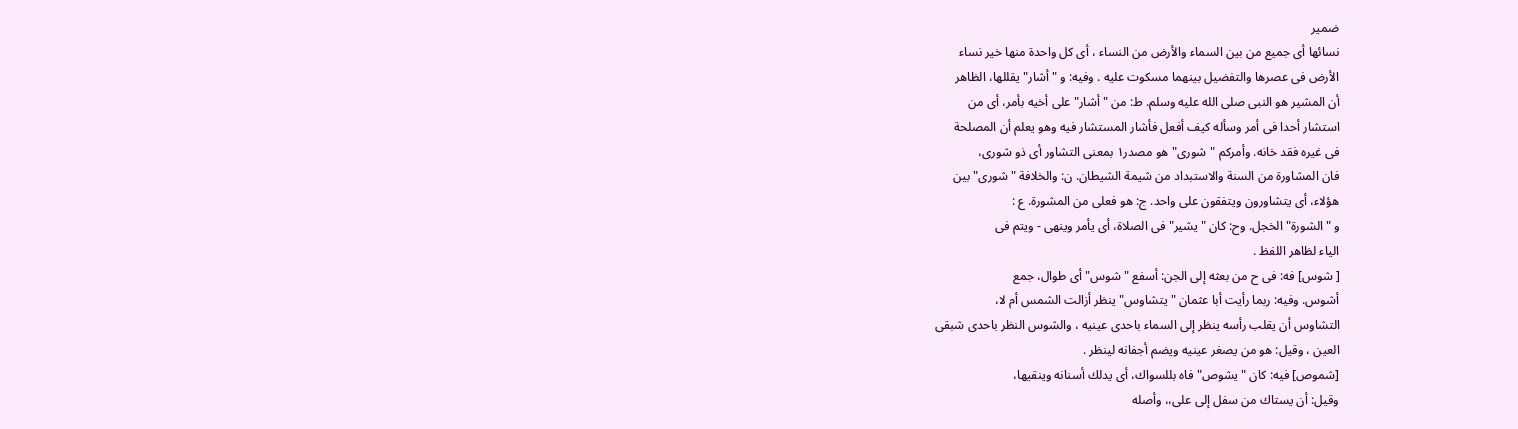ضمير
نسائها أى جميع من بين السماء والأرض من النساء ، أى كل واحدة منها خير نساء
الأرض فى عصرها والتفضيل بينهما مسكوت عليه . وفيه: و "أشار" يقللها، الظاهر
أن المشير هو النبى صلى الله عليه وسلم. ط: من "أشار" على أخيه بأمر، أى من
استشار أحدا فى أمر وسأله كيف أفعل فأشار المستشار فيه وهو يعلم أن المصلحة
فى غيره فقد خانه. وأمركم "شورى" هو مصدر١ بمعنى التشاور أى ذو شورى،
فان المشاورة من السنة والاستبداد من شيمة الشيطان. ن: والخلافة " شورى" بين
هؤلاء، أى يتشاورون ويتفقون على واحد. ج: هو فعلى من المشورة. ع :
و "الشورة" الخجل. وح: كان "يشير" فى الصلاة، أى يأمر وينهى - ويتم فى
الياء لظاهر اللفظ .
[ شوس] فه: فى ح من بعثه إلى الجن: أسفع " شوس" أى طوال، جمع
أشوس. وفيه: ربما رأيت أبا عثمان " يتشاوس" ينظر أزالت الشمس أم لا،
التشاوس أن يقلب رأسه ينظر إلى السماء باحدى عينيه ، والشوس النظر باحدى شبقى
العين ، وقيل: هو من يصغر عينيه ويضم أجفانه لينظر .
[شموص] فيه: كان " يشوص" فاه بللسواك، أى يدلك أسنانه وينقيها،
وقيل: أن يستاك من سفل إلى على،، وأصله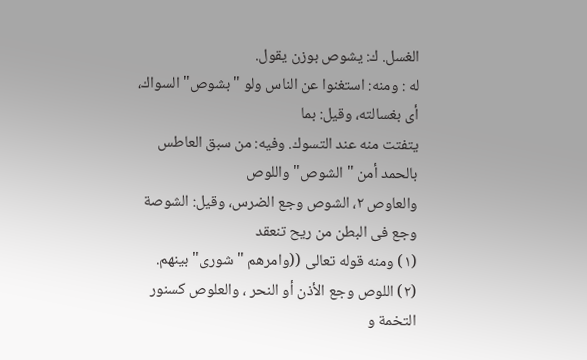الغسل. ك: يشوص بوزن يقول.
له : ومنه: استغنوا عن الناس ولو "بشوص" السواك، أى بغسالته، وقيل: بما
يتفتت منه عند التسوك. وفيه: من سبق العاطس بالحمد أمن " الشوص" واللوص
والعاوص ٢، الشوص وجع الضرس، وقيل: الشوصة وجع فى البطن من ريح تنعقد
(١) ومنه قوله تعالى ((وامرهم " شورى" بينهم.
(٢) اللوص وجع الأذن أو النحر ، والعلوص كسنور التخمة و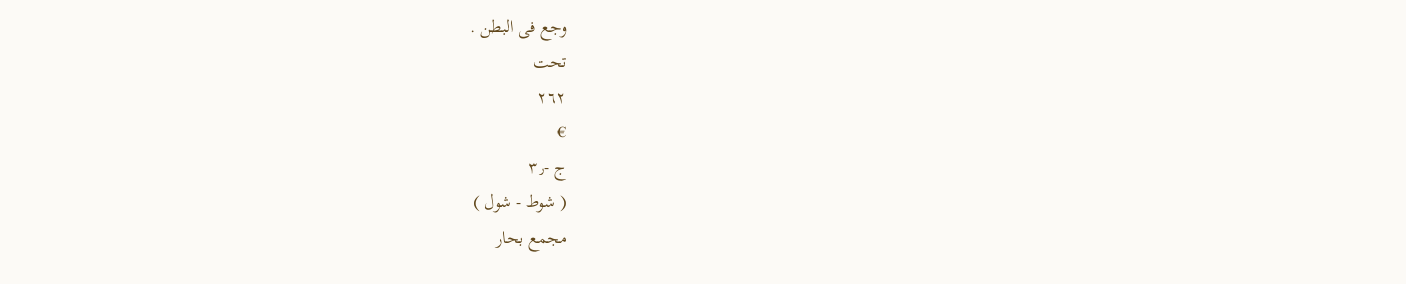وجع فى البطن .
تحت
٢٦٢
€
ج -٣٫
( شوط - شول )
مجمع بحار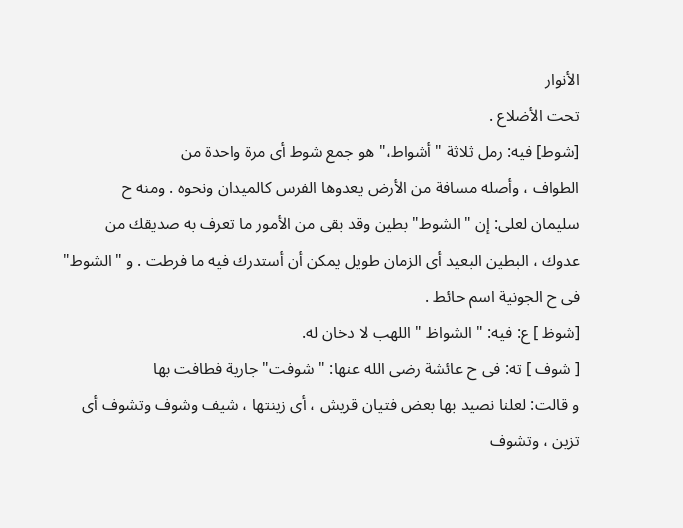الأنوار
تحت الأضلاع .
[شوط] فيه: رمل ثلاثة " أشواط،" هو جمع شوط أى مرة واحدة من
الطواف ، وأصله مسافة من الأرض يعدوها الفرس كالميدان ونحوه . ومنه ح
سليمان لعلى: إن "الشوط" بطين وقد بقى من الأمور ما تعرف به صديقك من
عدوك ، البطين البعيد أى الزمان طويل يمكن أن أستدرك فيه ما فرطت . و "الشوط"
فى ح الجونية اسم حائط .
[شوظ ] ع: فيه: " الشواظ " اللهب لا دخان له.
[ شوف ] ته: فى ح عائشة رضى الله عنها: " شوفت" جارية فطافت بها
و قالت: لعلنا نصيد بها بعض فتيان قريش ، أى زينتها ، شيف وشوف وتشوف أى
تزين ، وتشوف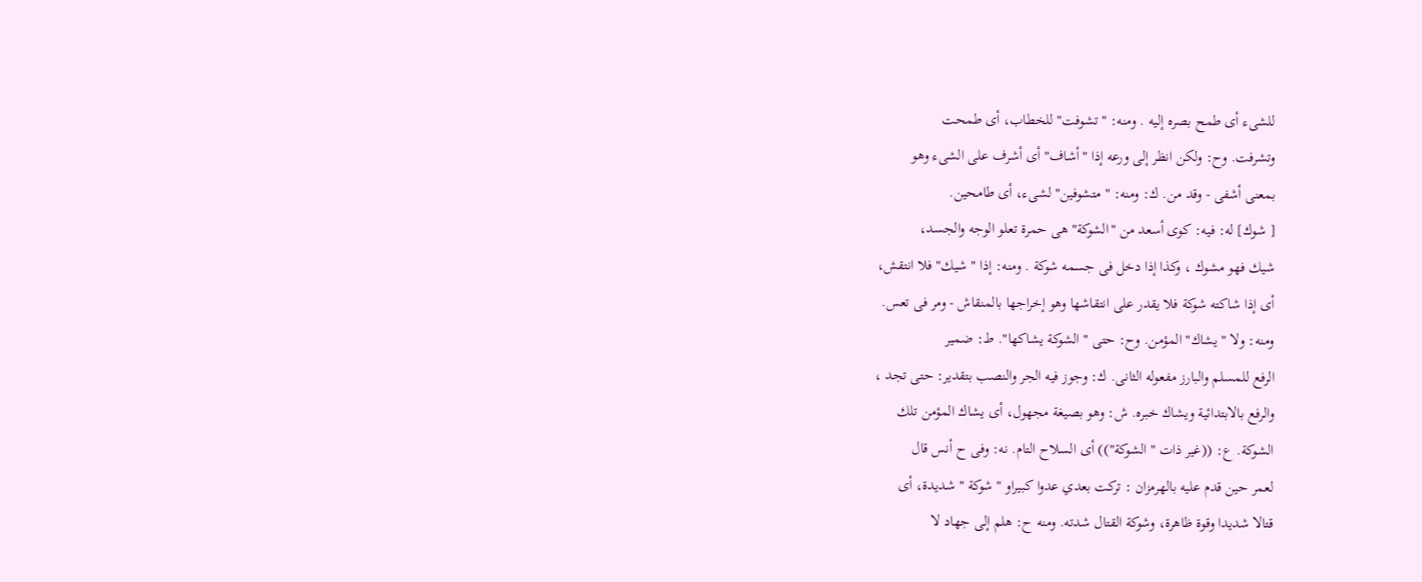للشىء أى طمح بصره إليه . ومنه: " تشوفت" للخطاب، أى طمحت
وتشرفت. وح: ولكن انظر إلى ورعه إذا "أشاف" أى أشرف على الشىء وهو
بمعنى أشفى - وقد من. ك: ومنه: " متشوفين" لشىء، أى طامحين.
[ شوك] له: فيه: كوى أسعد من "الشوكة" هى حمرة تعلو الوجه والجسد،
شيك فهو مشوك ، وكذا إذا دخل فى جسمه شوكة . ومنه: إذا " شيك" فلا انتقش،
أى إذا شاكته شوكة فلا يقدر على انتقاشها وهو إخراجها بالمنقاش - ومر فى تعس.
ومنه: ولا " يشاك" المؤمن. وح: حتى " الشوكة يشاكها". ط: ضمير
الرفع للمسلم والبارز مفعوله الثانى. ك: وجوز فيه الجر والنصب بتقدير: حتى تجد ،
والرفع بالابتدائية ويشاك خبره. ش: وهو بصيغة مجهول، أى يشاك المؤمن تلك
الشوكة. ع: ((غير ذات " الشوكة")) أى السلاح التام. نه: وفى ح أنس قال
لعمر حين قدم عليه بالهرمزان : تركت بعدي عدوا كبيراو " شوكة " شديدة، أى
قتالا شديدا وقوة ظاهرة، وشوكة القتال شدته. ومنه ح: هلم إلى جهاد لا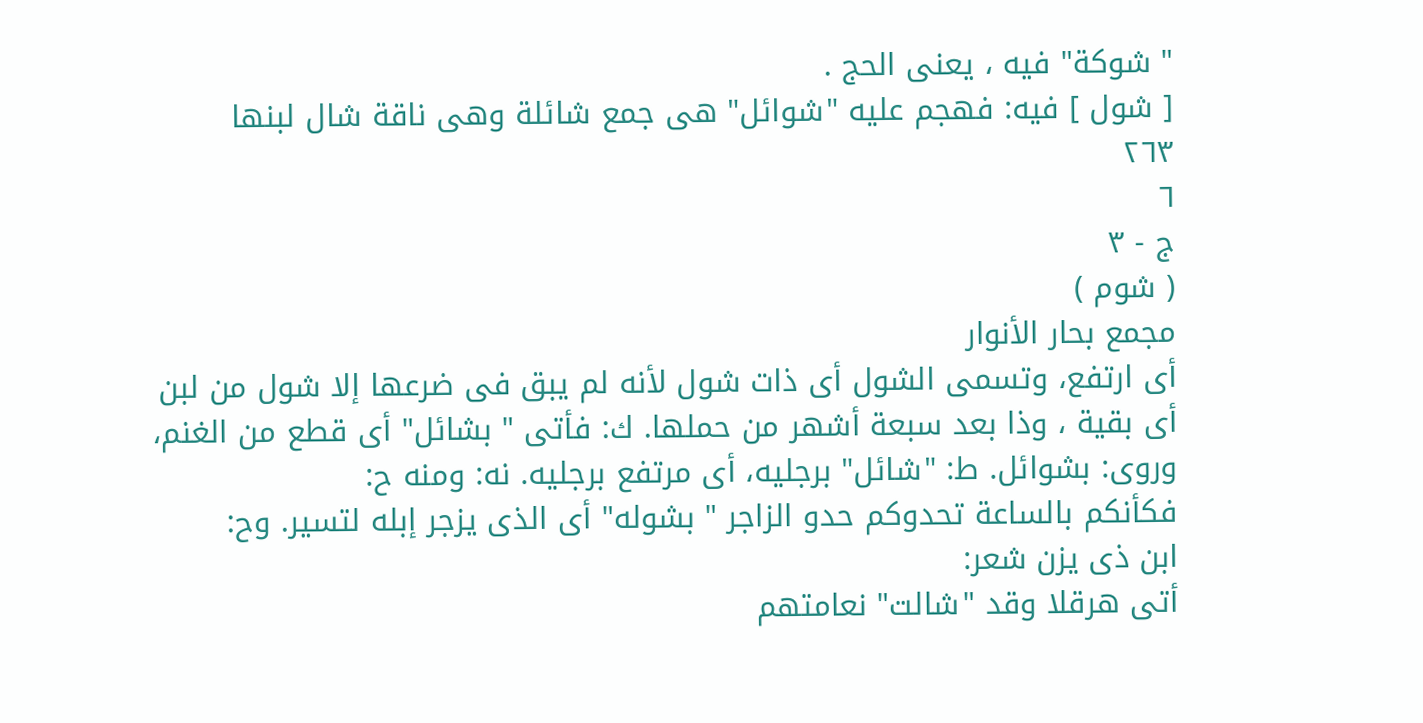" شوكة" فيه ، يعنى الحج .
[ شول ] فيه: فهجم عليه "شوائل" هى جمع شائلة وهى ناقة شال لبنها
٢٦٣
٦
ج - ٣
( شوم )
مجمع بحار الأنوار
أى ارتفع، وتسمى الشول أى ذات شول لأنه لم يبق فى ضرعها إلا شول من لبن
أى بقية ، وذا بعد سبعة أشهر من حملها. ك: فأتى " بشائل" أى قطع من الغنم،
وروى: بشوائل. ط: "شائل" برجليه، أى مرتفع برجليه. نه: ومنه ح:
فكأنكم بالساعة تحدوكم حدو الزاجر " بشوله" أى الذى يزجر إبله لتسير. وح:
ابن ذى يزن شعر:
أتى هرقلا وقد "شالت" نعامتهم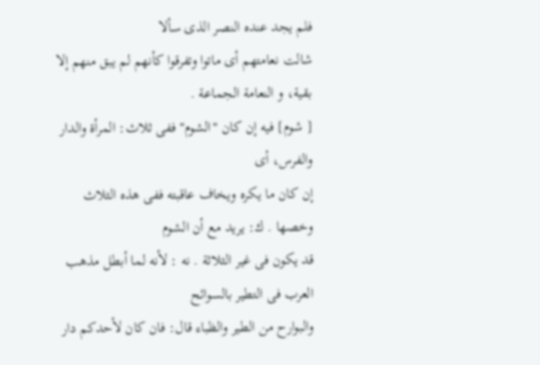فلم يجد عنده النصر الذى سألا
شالت نعامتهم أى ماتوا وتفرقوا كأنهم لم يبق منهم إلا بقية، و النعامة الجماعة .
[ شوم] فيه إن كان "الشوم" ففى ثلاث: المرأة والدار والفرس، أى
إن كان ما يكره ويخاف عاقبته ففى هذه الثلاث وخصها . ك: يريد مع أن الشوم
قد يكون فى غير الثلاثة . نه : لأنه لما أبطل مذهب العرب فى التطير بالسوائح
والبوارح من الطير والظباء قال: فان كان لأحدكم دار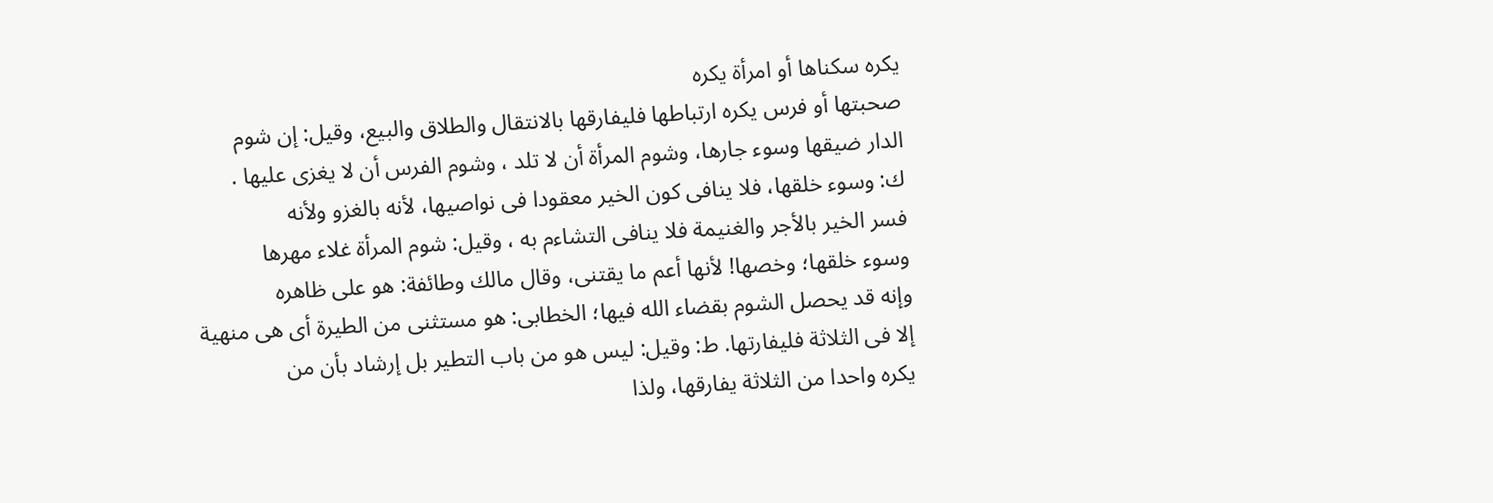يكره سكناها أو امرأة يكره
صحبتها أو فرس يكره ارتباطها فليفارقها بالانتقال والطلاق والبيع، وقيل: إن شوم
الدار ضيقها وسوء جارها، وشوم المرأة أن لا تلد ، وشوم الفرس أن لا يغزى عليها .
ك: وسوء خلقها، فلا ينافى كون الخير معقودا فى نواصيها، لأنه بالغزو ولأنه
فسر الخير بالأجر والغنيمة فلا ينافى التشاءم به ، وقيل: شوم المرأة غلاء مهرها
وسوء خلقها؛ وخصها! لأنها أعم ما يقتنى، وقال مالك وطائفة: هو على ظاهره
وإنه قد يحصل الشوم بقضاء الله فيها؛ الخطابى: هو مستثنى من الطيرة أى هى منهية
إلا فى الثلاثة فليفارتها. ط: وقيل: ليس هو من باب التطير بل إرشاد بأن من
يكره واحدا من الثلاثة يفارقها، ولذا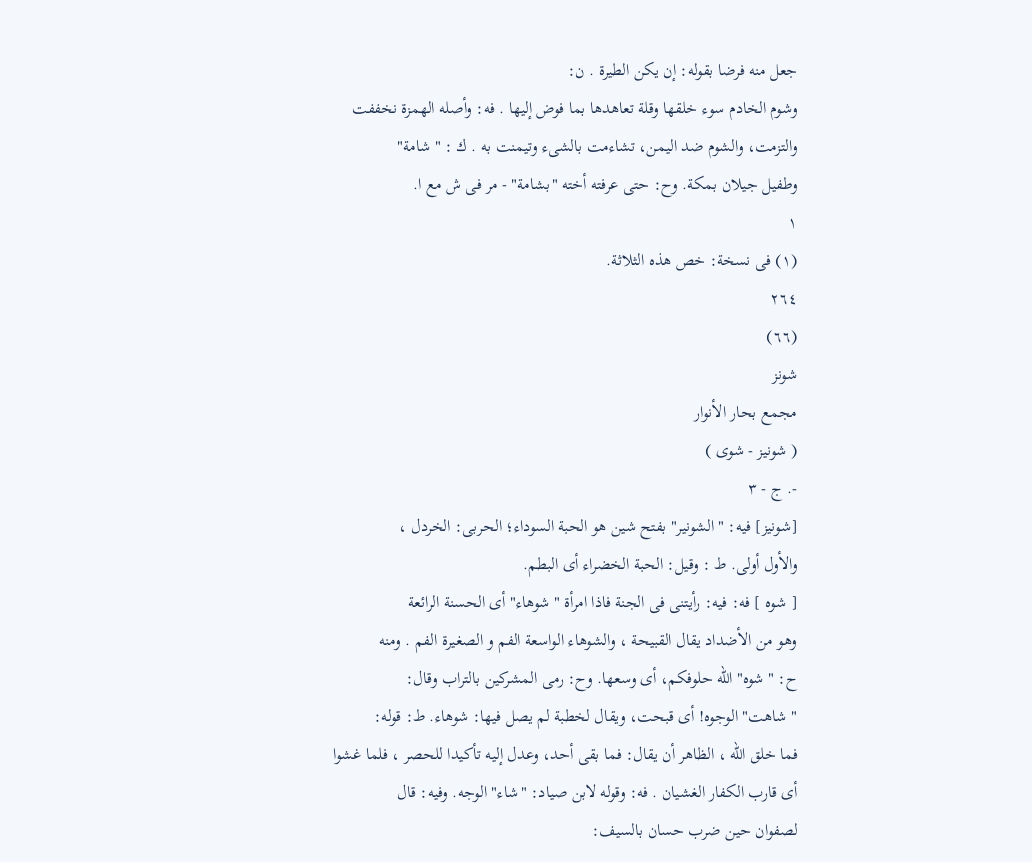جعل منه فرضا بقوله: إن يكن الطيرة . ن:
وشوم الخادم سوء خلقها وقلة تعاهدها بما فوض إليها . فه: وأصله الهمزة نخففت
والتزمت، والشوم ضد اليمن، تشاءمت بالشىء وتيمنت به . ك : " شامة"
وطفيل جيلان بمكة. وح: حتى عرفته أخته "بشامة" - مر فى ش مع ا.
١
(١) فى نسخة: خص هذه الثلاثة.
٢٦٤
(٦٦)
شونز
مجمع بحار الأنوار
( شونيز - شوى )
-. ج - ٣
[شونيز] فيه: " الشونير" بفتح شين هو الحبة السوداء؛ الحربى: الخردل ،
والأول أولى. ط : وقيل: الحبة الخضراء أى البطم.
[ شوه ] فه: فيه: رأيتنى فى الجنة فاذا امرأة " شوهاء" أى الحسنة الرائعة
وهو من الأضداد يقال القبيحة ، والشوهاء الواسعة الفم و الصغيرة الفم . ومنه
ح: " شوه" الله حلوفكم، أى وسعها. وح: رمى المشركين بالتراب وقال:
" شاهت" الوجوه! أى قبحت، ويقال لخطبة لم يصل فيها: شوهاء. ط: قوله:
فما خلق الله ، الظاهر أن يقال: فما بقى أحد، وعدل إليه تأكيدا للحصر ، فلما غشوا
أى قارب الكفار الغشيان . فه: وقوله لابن صياد: "شاء" الوجه. وفيه: قال
لصفوان حين ضرب حسان بالسيف: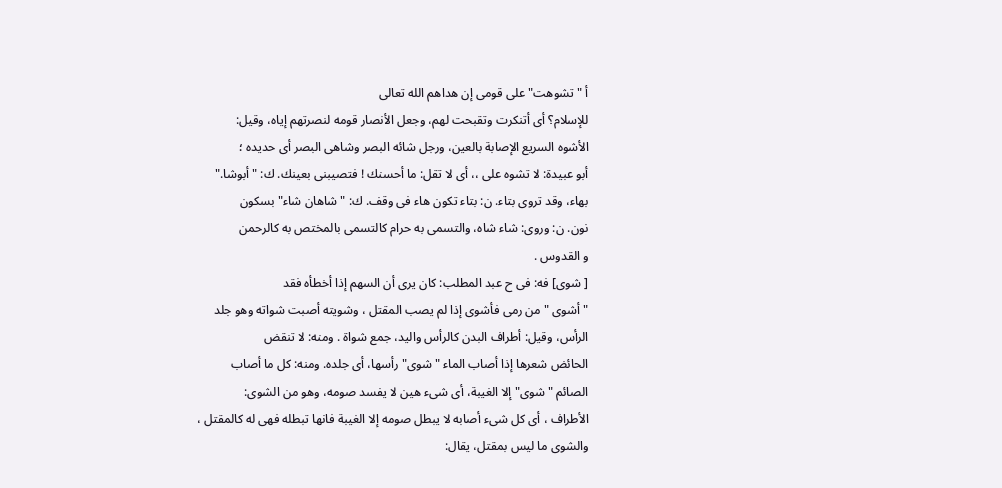أ " تشوهت" على قومى إن هداهم الله تعالى
للإسلام؟ أى أتنكرت وتقبحت لهم، وجعل الأنصار قومه لنصرتهم إياه، وقيل:
الأشوه السريع الإصابة بالعين، ورجل شائه البصر وشاهى البصر أى حديده ؛
أبو عبيدة: لا تشوه على ،، أى لا تقل: ما أحسنك ! فتصيبنى بعينك. ك: " أبوشا."
بهاء، وقد تروى بتاء. ن: بتاء تكون هاء فى وقف. ك: " شاهان شاء" بسكون
نون. ن: وروى: شاء شاه، والتسمى به حرام كالتسمى بالمختص به كالرحمن
و القدوس .
[ شوى] فه: فى ح عبد المطلب: كان يرى أن السهم إذا أخطأه فقد
" أشوى " من رمى فأشوى إذا لم يصب المقتل ، وشويته أصبت شواته وهو جلد
الرأس، وقيل: أطراف البدن كالرأس واليد، جمع شواة . ومنه: لا تنقض
الحائض شعرها إذا أصاب الماء " شوى" رأسها، أى جلده. ومنه: كل ما أصاب
الصائم " شوى" إلا الغيبة، أى شىء هين لا يفسد صومه، وهو من الشوى:
الأطراف ، أى كل شىء أصابه لا يبطل صومه إلا الغيبة فانها تبطله فهى له كالمقتل ،
والشوى ما ليس بمقتل، يقال: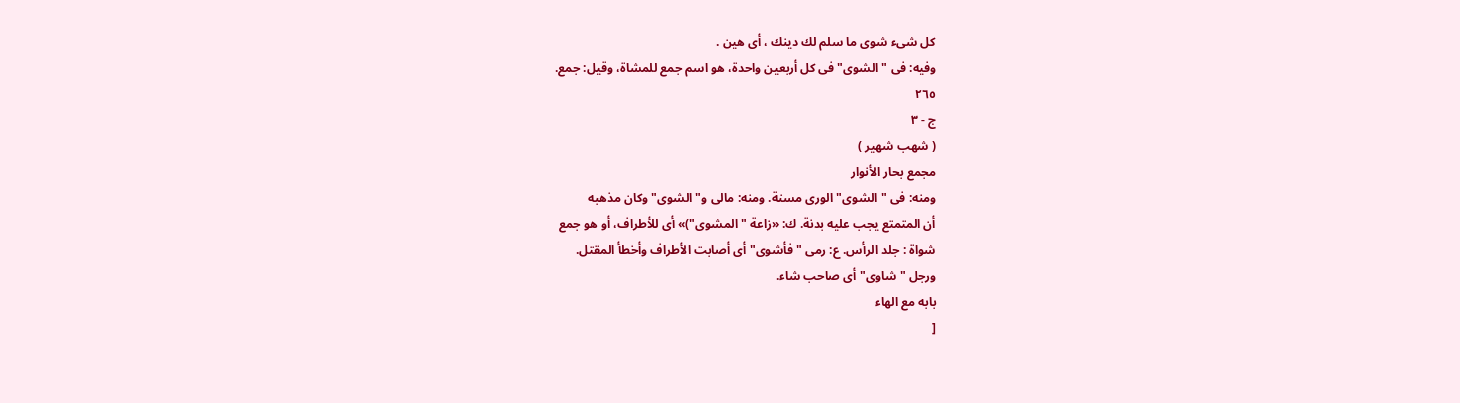كل شىء شوى ما سلم لك دينك ، أى هين .
وفيه: فى "الشوى" فى كل أربعين واحدة، هو اسم جمع للمشاة، وقيل: جمع.
٢٦٥
ج - ٣
( شهب شهير )
مجمع بحار الأنوار
ومنه: فى "الشوى" الورى مسنة. ومنه: مالى و"الشوى" وكان مذهبه
أن المتمتع يجب عليه بدنة. ك: «زاعة " المشوى")» أى للأطراف، أو هو جمع
شواة : جلد الرأس. ع: رمى " فأشوى" أى أصابت الأطراف وأخطأ المقتل.
ورجل " شاوى" أى صاحب شاء.
بابه مع الهاء
[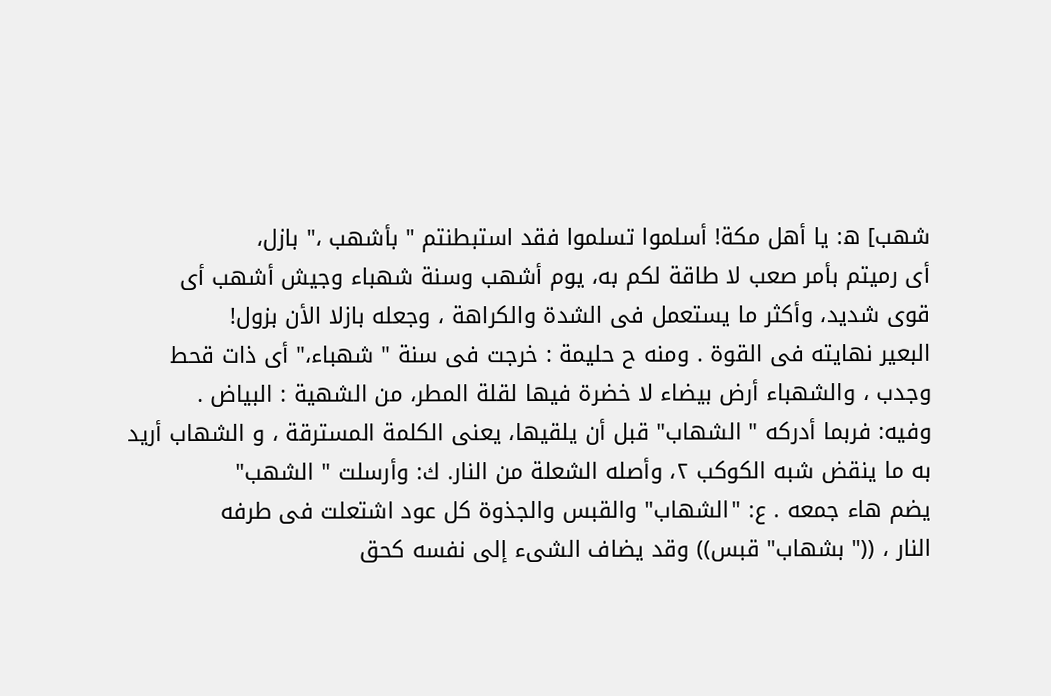شهب] ه: يا أهل مكة! أسلموا تسلموا فقد استبطنتم " بأشهب ،" بازل،
أى رميتم بأمر صعب لا طاقة لكم به، يوم أشهب وسنة شهباء وجيش أشهب أى
قوى شديد، وأكثر ما يستعمل فى الشدة والكراهة ، وجعله بازلا الأن بزول!
البعير نهايته فى القوة . ومنه ح حليمة : خرجت فى سنة " شهباء،" أى ذات قحط
وجدب ، والشهباء أرض بيضاء لا خضرة فيها لقلة المطر، من الشهية : البياض .
وفيه: فربما أدركه " الشهاب" قبل أن يلقيها، يعنى الكلمة المسترقة ، و الشهاب أريد
به ما ينقض شبه الكوكب ٢، وأصله الشعلة من النار. ك: وأرسلت " الشهب"
يضم هاء جمعه . ع: "الشهاب" والقبس والجذوة كل عود اشتعلت فى طرفه
النار ، ((" بشهاب" قبس)) وقد يضاف الشىء إلى نفسه كحق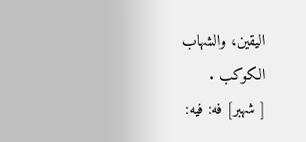اليقين، والشهاب
الكوكب .
[ شهبر] فه: فيه: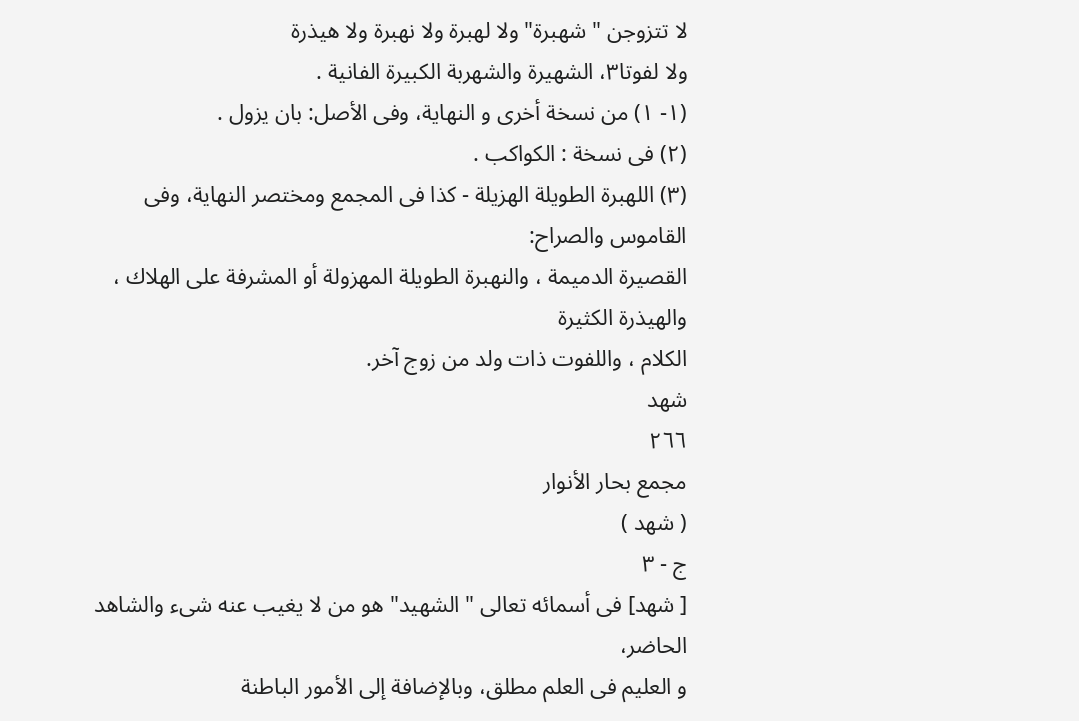لا تتزوجن " شهبرة" ولا لهبرة ولا نهبرة ولا هيذرة
ولا لفوتا٣، الشهيرة والشهربة الكبيرة الفانية .
(١- ١) من نسخة أخرى و النهاية، وفى الأصل: بان يزول .
(٢) فى نسخة : الكواكب .
(٣) اللهبرة الطويلة الهزيلة - كذا فى المجمع ومختصر النهاية، وفى القاموس والصراح:
القصيرة الدميمة ، والنهبرة الطويلة المهزولة أو المشرفة على الهلاك ، والهيذرة الكثيرة
الكلام ، واللفوت ذات ولد من زوج آخر.
شهد
٢٦٦
مجمع بحار الأنوار
( شهد )
ج - ٣
[ شهد] فى أسمائه تعالى " الشهيد" هو من لا يغيب عنه شىء والشاهد الحاضر،
و العليم فى العلم مطلق، وبالإضافة إلى الأمور الباطنة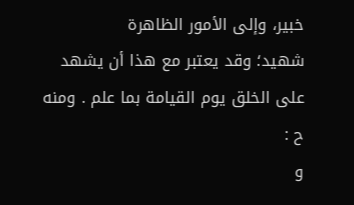خبير، وإلى الأمور الظاهرة
شهيد؛ وقد يعتبر مع هذا أن يشهد على الخلق يوم القيامة بما علم . ومنه ح :
و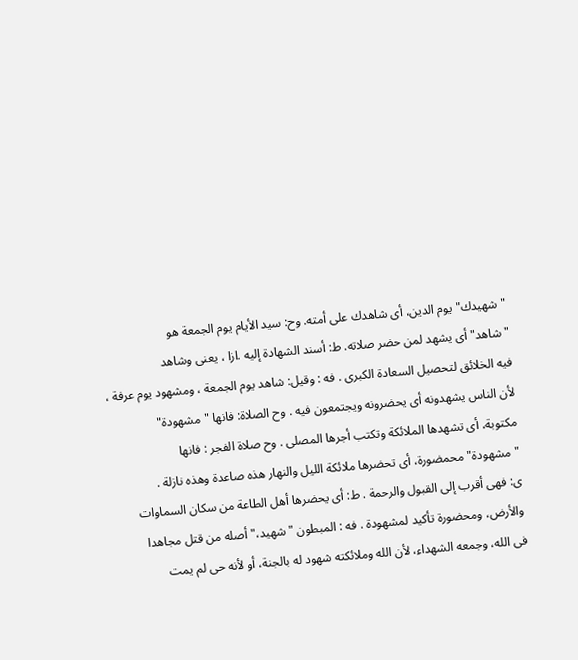"شهيدك" يوم الدين، أى شاهدك على أمته. وح: سيد الأيام يوم الجمعة هو
"شاهد" أى يشهد لمن حضر صلاته. ط: أسند الشهادة إليه .ازا ، يعنى وشاهد
فيه الخلائق لتحصيل السعادة الكبرى . فه : وقيل: شاهد يوم الجمعة ، ومشهود يوم عرفة ،
لأن الناس يشهدونه أى يحضرونه ويجتمعون فيه . وح الصلاة: فانها "مشهودة"
مكتوبة، أى تشهدها الملائكة وتكتب أجرها المصلى . وح صلاة الفجر : فانها
"مشهودة" محمضورة، أى تحضرها ملائكة الليل والنهار هذه صاعدة وهذه نازلة .
ى: فهى أقرب إلى القبول والرحمة . ط: أى يحضرها أهل الطاعة من سكان السماوات
والأرض، ومحضورة تأكيد لمشهودة . فه : المبطون " شهيد،" أصله من قتل مجاهدا
فى الله، وجمعه الشهداء، لأن الله وملائكته شهود له بالجنة، أو لأنه حى لم يمت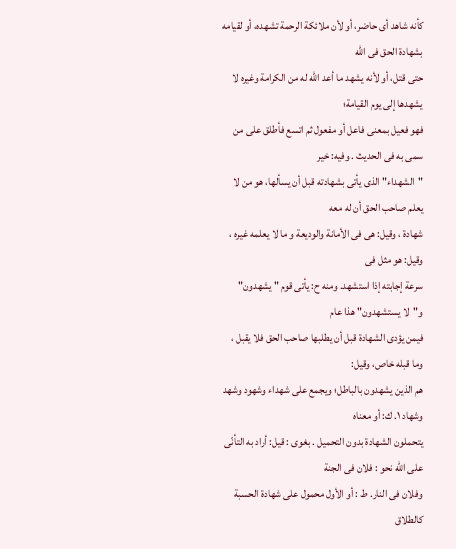كأنه شاهد أى حاضر، أو لأن ملائكة الرحمة تشهده، أو لقيامه بشهادة الحق فى الله
حتى قتل، أو لأنه يشهد ما أعد الله له من الكرامة وغيره لا يشهدها إلى يوم القيامة؛
فهو فعيل بمعنى فاعل أو مفعول ثم اتسع فأطلق على من سمى به فى الحديث . وفيه: خير
"الشهداء" الذى يأتى بشهادته قبل أن يسألها، هو من لا يعلم صاحب الحق أن له معه
شهادة ، وقيل: هى فى الأمانة والوديعة و ما لا يعلمه غيره ، وقيل: هو مثل فى
سرعة إجابته إذا استشهد. ومنه ح: يأتى قوم " يشهدون" و"لا يستشهدون" هذا عام
فيمن يؤدى الشهادة قبل أن يطلبها صاحب الحق فلا يقبل ، وما قبله خاص، وقيل:
هم الذين يشهدون بالباطل؛ ويجمع على شهداء وشهود وشهد وشهاد ١. ك: أو معناه
يتحملون الشهادة بدون التحميل . بغوى : قيل: أراد به التأنّى على الله نحو : فلان فى الجنة
وفلان فى النار. ط : أو الأول محمول على شهادة الحسبة كالطلاق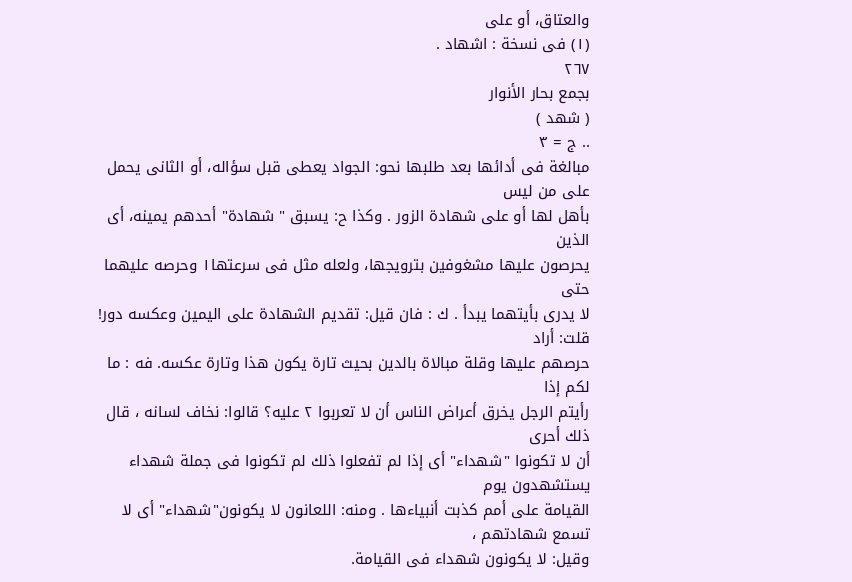والعتاق، أو على
(١) فى نسخة : اشهاد .
٢٦٧
بجمع بحار الأنوار
( شهد )
.. ج = ٣
مبالغة فى أدائها بعد طلبها نحو: الجواد يعطى قبل سؤاله، أو الثانى يحمل على من ليس
بأهل لها أو على شهادة الزور . وكذا ح: يسبق " شهادة" أحدهم يمينه، أى الذين
يحرصون عليها مشغوفين بترويجها، ولعله مثل فى سرعتها١ وحرصه عليهما حتى
لا يدرى بأيتهما يبدأ . ك : فان قيل: تقديم الشهادة على اليمين وعكسه دور! قلت: أراد
حرصهم عليها وقلة مبالاة بالدين بحيث تارة يكون هذا وتارة عكسه. فه : ما لكم إذا
رأيتم الرجل يخرق أعراض الناس أن لا تعربوا ٢ عليه؟ قالوا: نخاف لسانه ، قال ذلك أحرى
أن لا تكونوا "شهداء" أى إذا لم تفعلوا ذلك لم تكونوا فى جملة شهداء يستشهدون يوم
القيامة على أمم كذبت أنبياءها . ومنه: اللعانون لا يكونون"شهداء" أى لا تسمع شهادتهم ،
وقيل: لا يكونون شهداء فى القيامة.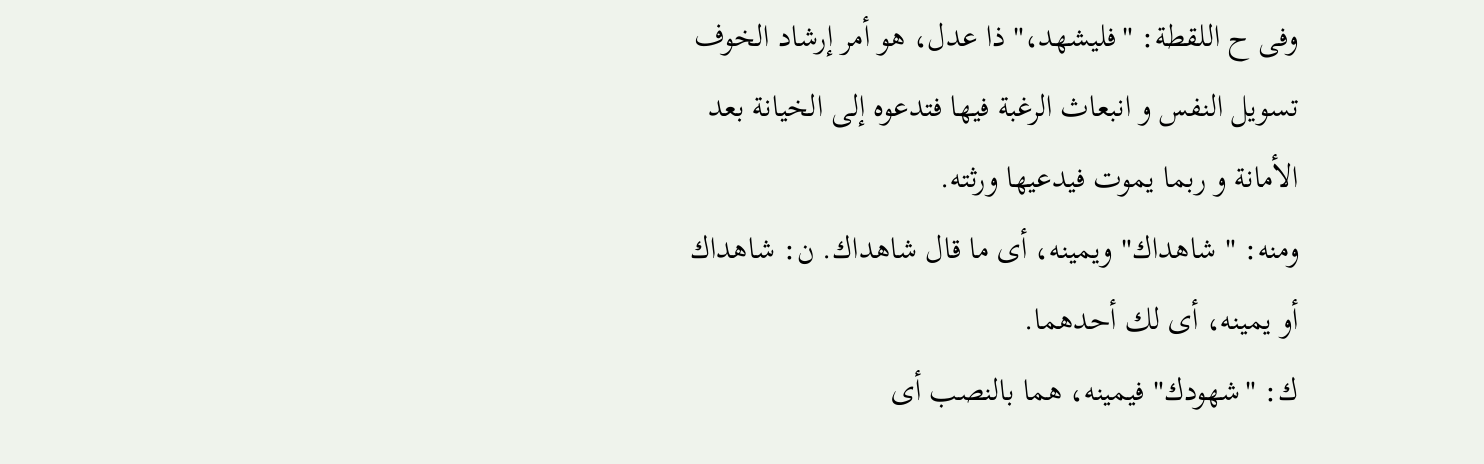وفى ح اللقطة: "فليشهد،" ذا عدل، هو أمر إرشاد الخوف
تسويل النفس و انبعاث الرغبة فيها فتدعوه إلى الخيانة بعد الأمانة و ربما يموت فيدعيها ورثته.
ومنه: " شاهداك" ويمينه، أى ما قال شاهداك. ن: شاهداك أو يمينه، أى لك أحدهما.
ك: "شهودك" فيمينه، هما بالنصب أى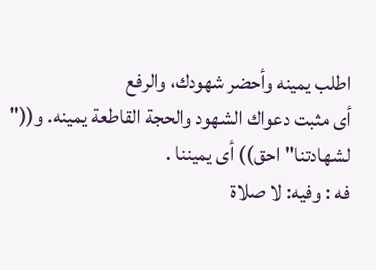اطلب يمينه وأحضر شهودك، والرفع
أى مثبت دعواك الشهود والحجة القاطعة يمينه. و((" لشهادتنا" احق)) أى يميننا .
فه : وفيه: لا صلاة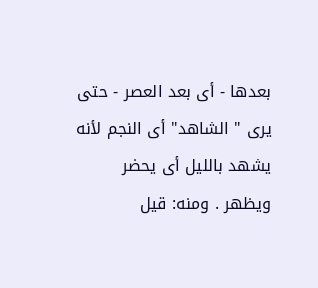بعدها - أى بعد العصر - حتى يرى " الشاهد" أى النجم لأنه
يشهد بالليل أى يحضر ويظهر . ومنه: قيل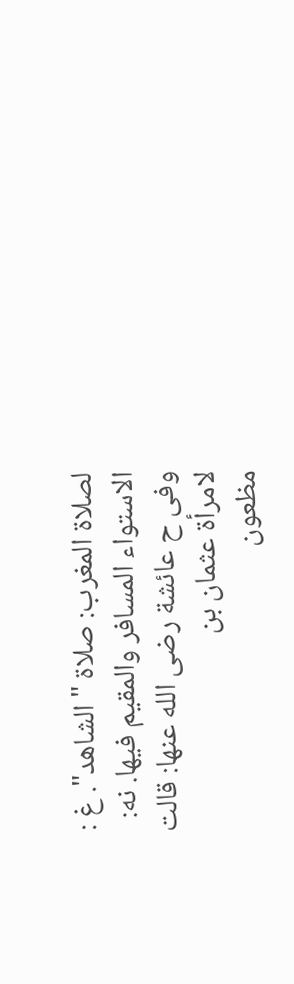لصلاة المغرب: صلاة " الشاهد". غ :
الاستواء المسافر والمقيم فيها. نه: وفى ح عائشة رضى الله عنها: قالت لامرأة عثمان بن
مظعون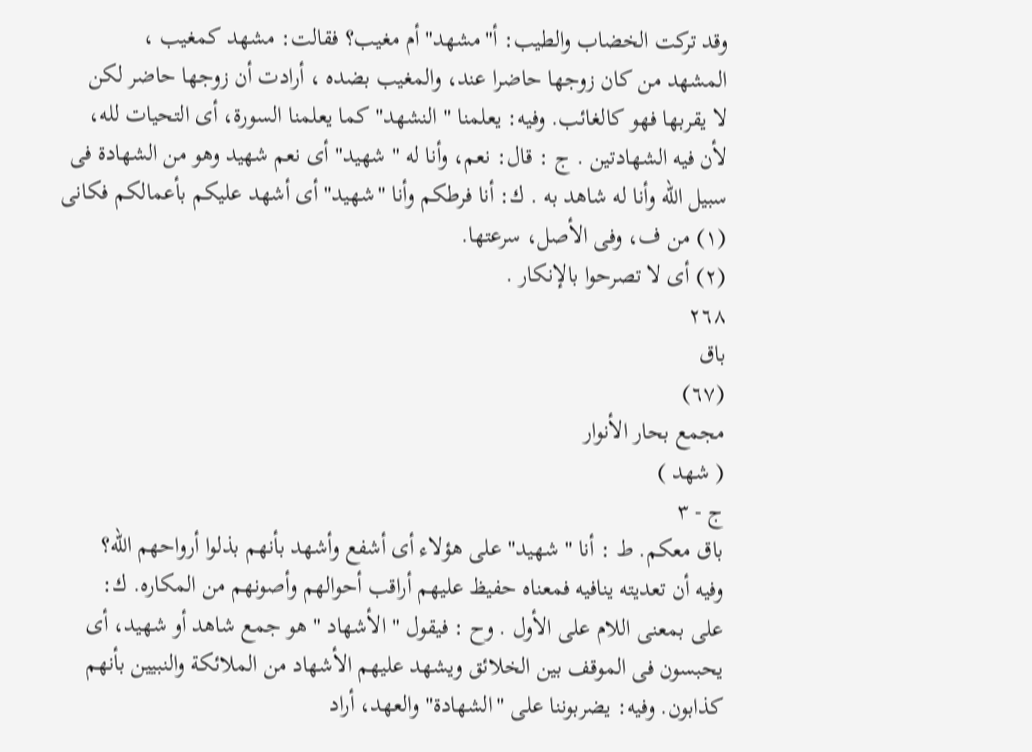وقد تركت الخضاب والطيب: أ"مشهد" أم مغيب؟ فقالت: مشهد كمغيب ،
المشهد من كان زوجها حاضرا عند، والمغيب بضده ، أرادت أن زوجها حاضر لكن
لا يقربها فهو كالغائب. وفيه: يعلمنا " النشهد" كما يعلمنا السورة، أى التحيات لله،
لأن فيه الشهادتين . ج : قال: نعم، وأنا له " شهيد" أى نعم شهيد وهو من الشهادة فى
سبيل الله وأنا له شاهد به . ك: أنا فرطكم وأنا "شهيد" أى أشهد عليكم بأعمالكم فكانى
(١) من ف، وفى الأصل، سرعتها.
(٢) أى لا تصرحوا بالإنكار .
٢٦٨
باق
(٦٧)
مجمع بحار الأنوار
( شهد )
ج - ٣
باق معكم. ط : أنا " شهيد" على هؤلاء أى أشفع وأشهد بأنهم بذلوا أرواحهم الله؟
وفيه أن تعديته ينافيه فمعناه حفيظ عليهم أراقب أحوالهم وأصونهم من المكاره. ك:
على بمعنى اللام على الأول . وح : فيقول " الأشهاد " هو جمع شاهد أو شهيد، أى
يحبسون فى الموقف بين الخلائق ويشهد عليهم الأشهاد من الملائكة والنبيين بأنهم
كذابون. وفيه: يضربوننا على "الشهادة" والعهد، أراد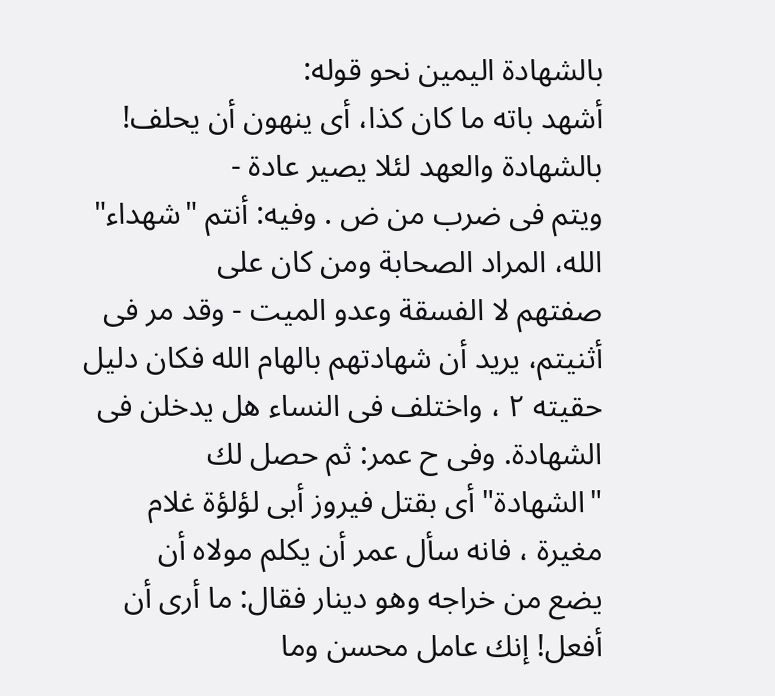بالشهادة اليمين نحو قوله:
أشهد باته ما كان كذا، أى ينهون أن يحلف! بالشهادة والعهد لئلا يصير عادة -
ويتم فى ضرب من ض . وفيه: أنتم "شهداء" الله، المراد الصحابة ومن كان على
صفتهم لا الفسقة وعدو الميت - وقد مر فى أثنيتم، يريد أن شهادتهم بالهام الله فكان دليل
حقيته ٢ ، واختلف فى النساء هل يدخلن فى الشهادة. وفى ح عمر: ثم حصل لك
"الشهادة" أى بقتل فيروز أبى لؤلؤة غلام مغيرة ، فانه سأل عمر أن يكلم مولاه أن
يضع من خراجه وهو دينار فقال: ما أرى أن أفعل! إنك عامل محسن وما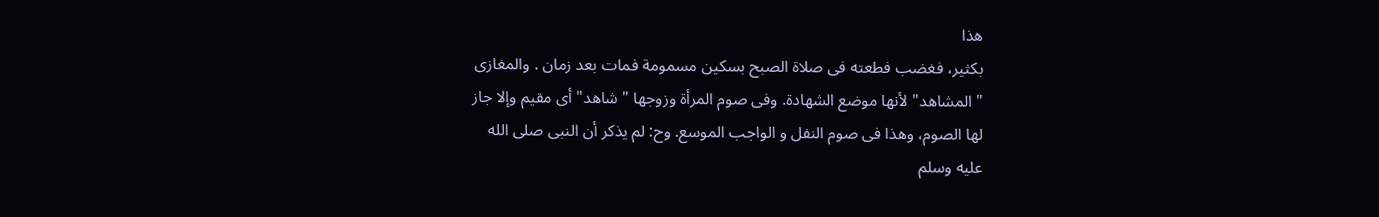هذا
بكثير، فغضب فطعته فى صلاة الصبح بسكين مسمومة فمات بعد زمان . والمغازى
" المشاهد" لأنها موضع الشهادة. وفى صوم المرأة وزوجها " شاهد" أى مقيم وإلا جاز
لها الصوم، وهذا فى صوم النفل و الواجب الموسع. وح: لم يذكر أن النبى صلى الله
عليه وسلم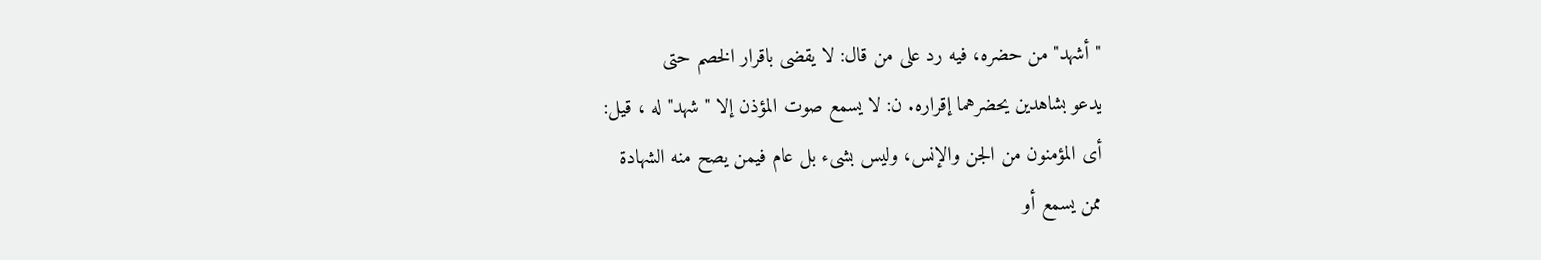"أشهد" من حضره، فيه رد على من قال: لا يقضى باقرار الخصم حتى
يدعو بشاهدين يحضرهما إقراره. ن: لا يسمع صوت المؤذن إلا " شهد" له ، قيل:
أى المؤمنون من الجن والإنس، وليس بشىء بل عام فيمن يصح منه الشهادة
ممن يسمع أو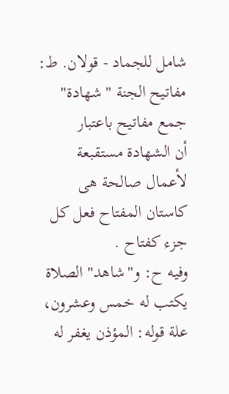شامل للجماد - قولان. ط: مفاتيح الجنة " شهادة" جمع مفاتيح باعتبار
أن الشهادة مستقبعة لأعمال صالحة هى كاستان المفتاح فعل كل جزء كفتاح .
وفيه ح: و"شاهد" الصلاة يكتب له خمس وعشرون، علة قوله: المؤذن يغفر له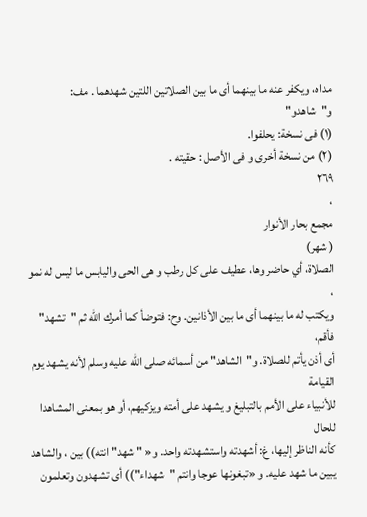مداه، ويكفر عنه ما بينهما أى ما بين الصلاتين اللتين شهدهما . مف: و"شاهدو"
(١) فى نسخة: يحلفوا.
(٢) من نسخة أخرى و فى الأصل : حقيته .
٢٦٩
،
مجمع بحار الأنوار
( شهر)
الصلاة، أي حاضر وها، عطيف على كل رطب و هى الحى واليابس ما ليس له نمو ،
ويكتب له ما بينهما أى ما بين الأذانين. وح: فتوضأ كما أمرك الله ثم "تشهد" فأقم،
أى أذن يأتم للصلاة. و"الشاهد" من أسمائه صلى الله عليه وسلم لأنه يشهد يوم القيامة
للأنبياء على الأمم بالتبليغ و يشهد على أمته ويزكيهم، أو هو بمعنى المشاهدا للحال
كأنه الناظر إليها، غ: أشهدته واستشهدته واحد. و« " شهد" انته)) بين ، والشاهد
يبين ما شهد عليه. و «تبغونها عوجا وانتم "شهداء")) أى تشهدون وتعلمون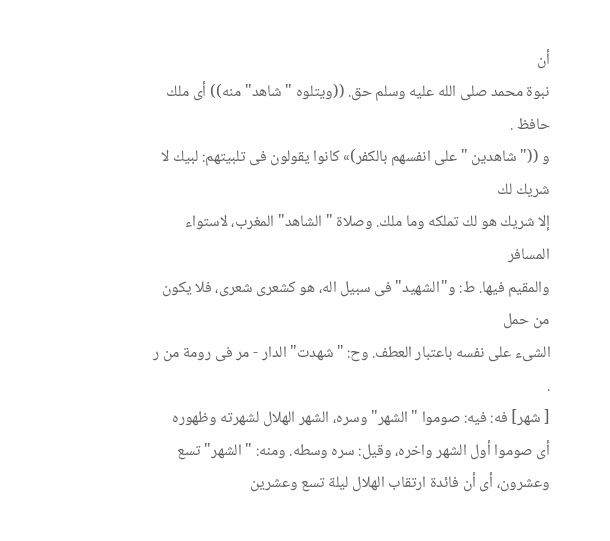أن
نبوة محمد صلى الله عليه وسلم حق. ((ويتلوه " شاهد" منه)) أى ملك حافظ .
و ((" شاهدين " على انفسهم بالكفر)» كانوا يقولون فى تلبيتهم: لبيك لا شريك لك
إلا شريك هو لك تملكه وما ملك. وصلاة " الشاهد" المغرب، لاستواء المسافر
والمقيم فيها. ط: و"الشهيد" فى سبيل اله، هو كشعرى شعرى، فلا يكون من حمل
الشىء على نفسه باعتبار العطف. وح: "شهدت" الدار - مر فى رومة من ر .
[ شهر] فه: فيه: صوموا "الشهر" وسره، الشهر الهلال لشهرته وظهوره
أى صوموا أول الشهر واخره، وقيل: سره وسطه. ومنه: " الشهر" تسع
وعشرون، أى أن فائدة ارتقاب الهلال ليلة تسع وعشرين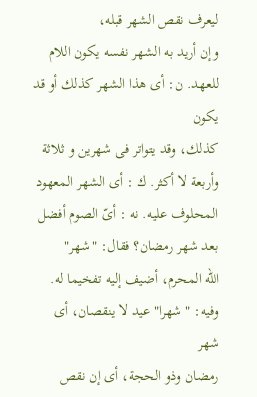ليعرف نقص الشهر قبله،
وإن أريد به الشهر نفسه يكون اللام للعهد. ن: أى هذا الشهر كذلك أو قد يكون
كذلك، وقد يتواتر فى شهرين و ثلاثة وأربعة لا أكثر. ك : أى الشهر المعهود
المحلوف عليه. نه : أىّ الصوم أفضل بعد شهر رمضان؟ فقال: "شهر"
اللّه المحرم، أضيف إليه تفخيما له. وفيه: " شهرا" عيد لا ينقصان، أى شهر
رمضان وذو الحجة، أى إن نقص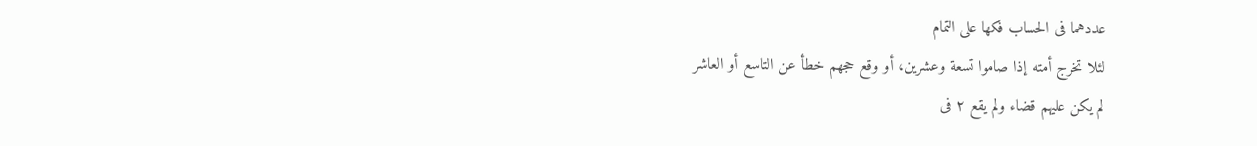عددهما فى الحساب فكها على التمام
لئلا تخرج أمته إذا صاموا تسعة وعشرين، أو وقع حجهم خطأ عن التاسع أو العاشر
لم يكن عليهم قضاء ولم يقع ٢ فى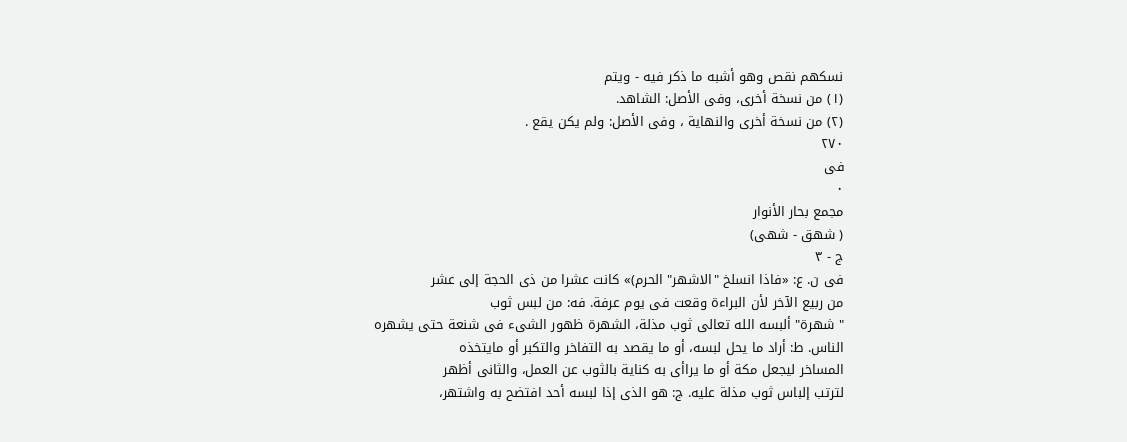نسكهم نقص وهو أشبه ما ذكر فيه - ويتم
(١) من نسخة أخرى، وفى الأصل: الشاهد.
(٢) من نسخة أخرى والنهاية ، وفى الأصل: ولم يكن يقع .
٢٧٠
فى
٠
مجمع بحار الأنوار
( شهق - شھی)
ج - ٣
فى ن. ع: «فاذا انسلخ "الاشهر" الحرم)» كانت عشرا من ذى الحجة إلى عشر
من ربيع الآخر لأن البراءة وقعت فى يوم عرفة. فه: من لبس ثوب
" شهرة" ألبسه الله تعالى ثوب مذلة، الشهرة ظهور الشىء فى شنعة حتى يشهره
الناس. ط: أراد ما يحل لبسه، أو ما يقصد به التفاخر والتكبر أو مايتخذه
المساخر ليجعل مكة أو ما يراأى به كناية بالثوب عن العمل، والثانى أظهر
لترتب إلباس ثوب مذلة عليه. ج: هو الذى إذا لبسه أحد افتضح به واشتهر،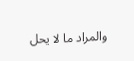والمراد ما لا يحل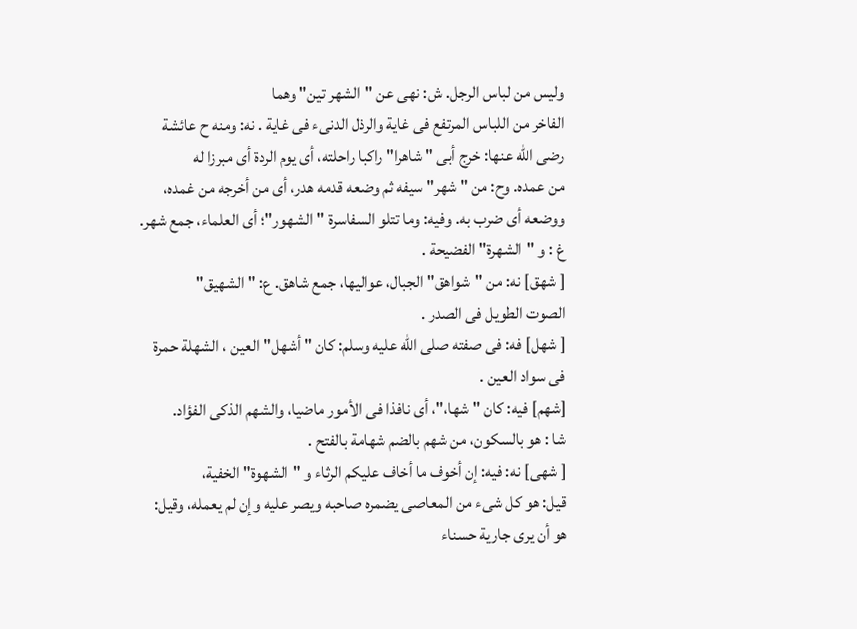وليس من لباس الرجل. ش: نهى عن "الشهر تين" وهما
الفاخر من اللباس المرتفع فى غاية والرذل الدنىء فى غاية . نه: ومنه ح عائشة
رضى الله عنها: خرج أبى " شاهرا" راكبا راحلته، أى يوم الردة أى مبرزا له
من عمده. وح: من " شهر" سيفه ثم وضعه قدمه هدر، أى من أخرجه من غمده،
ووضعه أى ضرب به. وفيه: وما تتلو السفاسرة "الشهور"؛ أى العلماء، جمع شهر.
غ : و "الشهرة" الفضيحة .
[ شهق] نه: من "شواهق" الجبال، عواليها، جمع شاهق. ع: " الشهيق"
الصوت الطويل فى الصدر .
[ شهل] فه: فى صفته صلى الله عليه وسلم: كان " أشهل" العين ، الشهلة حمرة
فى سواد العين .
[شهم] فيه: كان " شها،"، أى نافذا فى الأمور ماضيا، والشهم الذكى الفؤاد.
شا : هو بالسكون، من شهم بالضم شهامة بالفتح .
[ شهى] نه: فيه: إن أخوف ما أخاف عليكم الرثاء و "الشهوة" الخفية،
قيل: هو كل شىء من المعاصى يضمره صاحبه ويصر عليه وإن لم يعمله، وقيل:
هو أن يرى جارية حسناء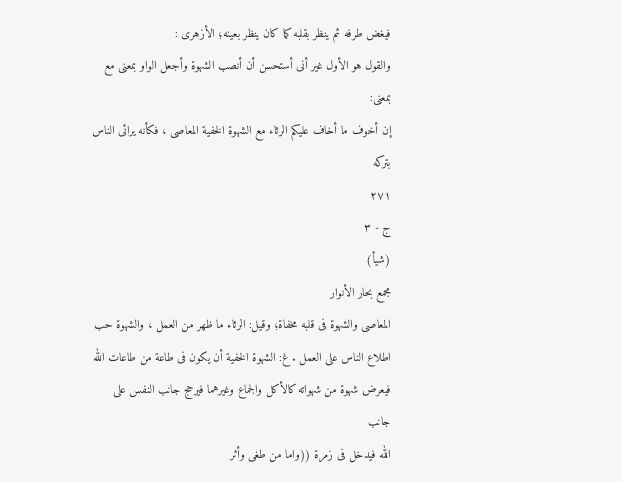فيغض طرفه ثم ينظر بقلبه كما كان ينظر بعينه؛ الأزهرى :
والقول هو الأول غير أنى أستحسن أن أنصب الشهوة وأجعل الواو بمعنى مع بمعنى:
إن أخوف ما أخاف عليكم الرثاء مع الشهوة الخفية المعاصى ، فكأنه يرائى الناس بتركه
٢٧١
ج - ٣
(شيأ)
مجمع بحار الأنوار
المعاصى والشهوة فى قلبه مخفاة؛ وقيل: الرثاء ما ظهر من العمل ، والشهوة حب
اطلاع الناس على العمل . غ: الشهوة الخفية أن يكون فى طاعة من طاعات الله
فيعرض شهوة من شهواته كالأكل والجماع وغيرهما فيرحج جانب النفس على جانب
الله فيدخل فى زمرة ((واما من طغى وأثر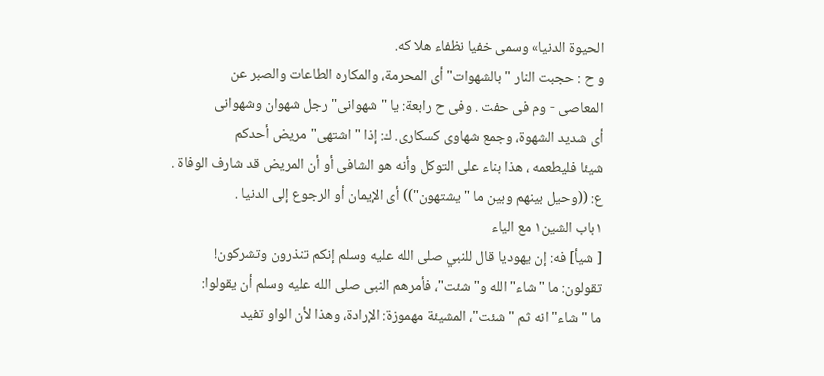الحيوة الدنيا» وسمى خفيا نظفاء هلا كه.
و ح : حجبت النار " بالشهوات" أى المحرمة، والمكاره الطاعات والصبر عن
المعاصى - وم فى حفت . وفى ح رابعة: يا " شهوانى" رجل شهوان وشهوانى
أى شديد الشهوة، وجمع شهاوى كسكارى. ك: إذا " اشتهى" مريض أحدكم
شيئا فليطعمه ، هذا بناء على التوكل وأنه هو الشافى أو أن المريض قد شارف الوفاة .
ع: ((وحيل بينهم وبين ما " يشتهون")) أى الإيمان أو الرجوع إلى الدنيا .
١باب الشين١ مع الياء
[ شيأ] فه: إن يهوديا قال للنبي صلى الله عليه وسلم إنكم تنذرون وتشركون!
تقولون: ما "شاء" الله و"شئت"، فأمرهم النبى صلى الله عليه وسلم أن يقولوا:
ما " شاء" انه ثم "شئت"، المشيئة مهموزة: الإرادة، وهذا لأن الواو تفيد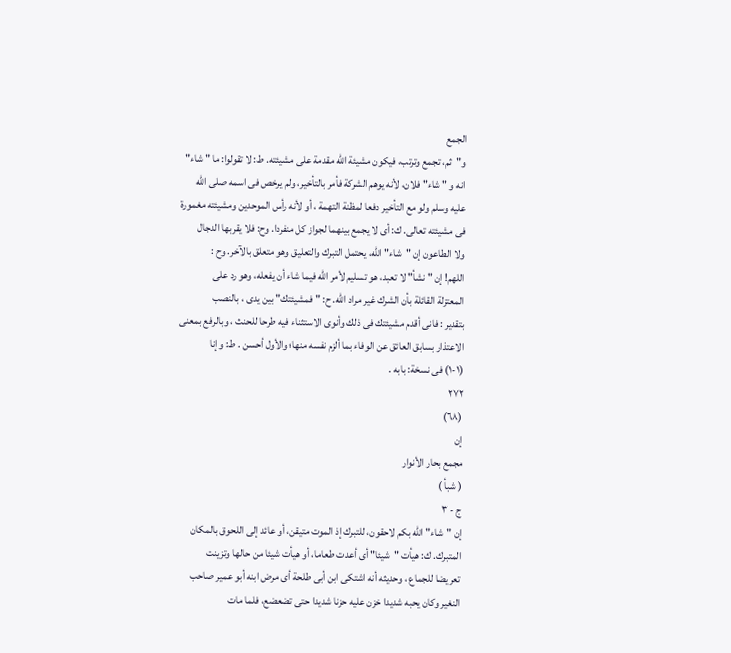الجمع
و"ثم، تجمع وترتب، فيكون مشيئة الله مقدمة على مشيئته. ط: لا تقولوا: ما " شاء"
انه و " شاء" فلان، لأنه يوهم الشركة فأمر بالتأخير، ولم يرخص فى اسمه صلى الله
عليه وسلم ولو مع التأخير دفعا لمظنة التهمة ، أو لأنه رأس الموحدين ومشيئته مغمورة
فى مشيئته تعالى. ك: أى لا يجمع بينهما لجواز كل منفردا. وح: فلا يقربها الدجال
ولا الطاعون إن "شاء" الله، يحتمل التبرك والتعليق وهو متعلق بالآخر. وح :
اللهم! إن " نشأ" لا تعبد، هو تسليم لأمر الله فيما شاء أن يفعله، وهو رد على
المعتزلة القائلة بأن الشرك غير مراد الله. ح: " فمشيئتك" بين يدى ، بالنصب
بتقدير : فانى أقدم مشيئتك فى ذلك وأنوى الاستثناء فيه طرحا للحنث ، وبالرفع بمعنى
الاعتذار بسابق العائق عن الوفاء بما ألزم نفسه منها؛ والأول أحسن . ط: وإنا
(١-١) فى نسخة: بابه .
٢٧٢
(٦٨)
إن
مجمع بحار الأنوار
( شبأ )
ج - ٣
إن "شاء" الله بكم لاحقون، للتبرك إذ الموت متيقن، أو عائد إلى اللحوق بالمكان
المتبرك. ك: هيأت "شيئا" أى أعدت طعاما، أو هيأت شيئا من حالها وتزينت
تعريضا للجماع ، وحديثه أنه اشتكى ابن أبى طلحة أى مرض ابنه أبو عمير صاحب
النغير وكان يحبه شديدا خزن عليه حزنا شديدا حتى تضعضع، فلما مات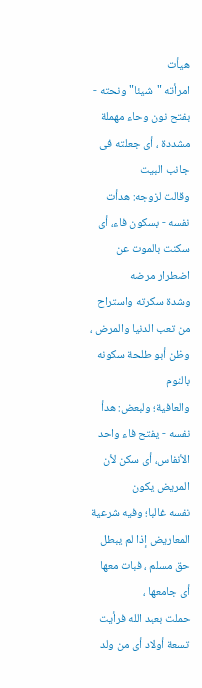هيأت
امرأته "شيئا" ونحته - بفتح نون وحاء مهملة مشددة ، أى جعلته فى جانب البيت
وقالت لزوجه: هدأت نفسه - بسكون فاء، أى سكنت بالموت عن اضطرار مرضه
وشدة سكرته واستراح من تعب الدنيا والمرض ، وظن أبو طلحة سكونه بالنوم
والعافية؛ ولبعض: هدأ نفسه - يفتح فاء واحد الأنفاس، أى سكن لأن المريض يكون
نفسه غالبا؛ وفيه شرعية المعاريض إذا لم يبطل حق مسلم ، فبات معها أى جامعها ،
حملت بعبد الله فرأيت تسعة أولاد أى من ولد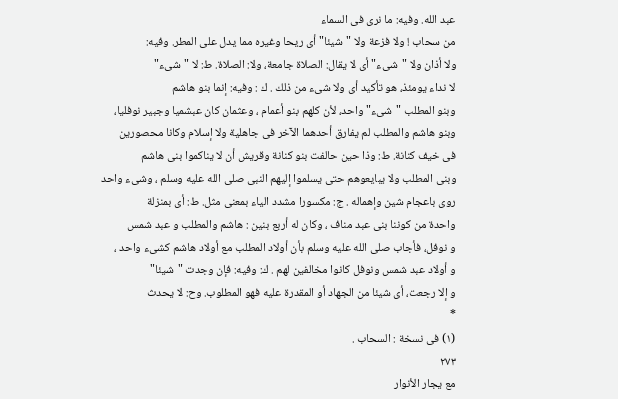عبد الله. وفيه: ما نرى فى السماء
من سحاب ! ولا فزعة ولا "شيئا" أى ريحا وغيره مما يدل على المطر. وفيه:
ولا أذان ولا "شىء" أى لا يقال: الصلاة جامعة، ولا: الصلاة. ط: لا "شىء"
لا نداء يومئذ، هو تأكيد أى ولا شىء من ذلك . ك : وفيه: إنما بنو هاشم
وبنو المطلب "شىء" واحد، لأن كلهم بنو أعمام ، وعثمان كان عبشميا وجبير نوفليا،
وبنو هاشم والمطلب لم يفارق أحدهما الآخر فى جاهلية ولا إسلام وكانا محصورين
فى خيف كنانة. ط: وذا حين حالفت بنو كنانة وقريش أن لا يناكموا بنى هاشم
وبنى المطلب ولا يبايعوهم حتى يسلموا إليهم النبى صلى الله عليه وسلم ، وشىء واحد
روى باعجام شين وإهماله . ج: مكسورا مشدد الياء بمعنى مثل. ط: أى بمنزلة
واحدة من كوننا بنى عبد مناف ، وكان له أربع بنين : هاشم والمطلب و عبد شمس
و نوفل، فأجاب صلى الله عليه وسلم بأن أولاد المطلب مع أولاد هاشم كشىء واحد ،
و أولاد عبد شمس ونوفل كانوا مخالفين لهم . ك: وفيه: فإن وجدت "شيئا"
و إلا رجعت، أى شيئا من الجهاد أو المقدرة عليه فهو المطلوب. وح: لا يحدث
*
(١) فى نسخة : السحاب .
٢٧٣
مع يجار الأنوار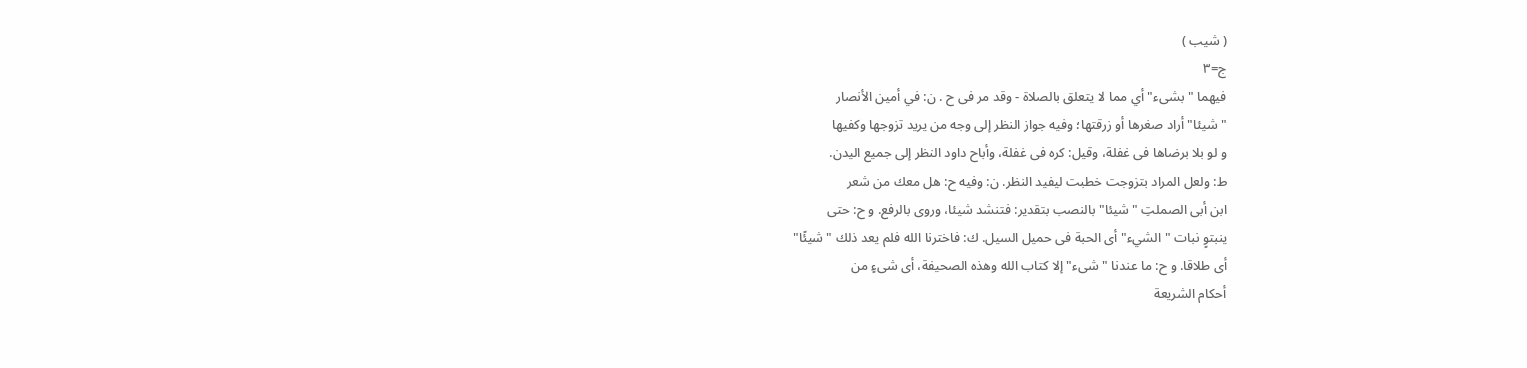( شيب )
ج=٣
فيهما " بشىء" أي مما لا يتعلق بالصلاة - وقد مر فى ح . ن: في أمين الأنصار
"شيئا" أراد صغرها أو زرقتها؛ وفيه جواز النظر إلى وجه من يريد تزوجها وكفيها
و لو بلا برضاها فى غفلة، وقيل: كره فى غفلة، وأباح داود النظر إلى جميع اليدن.
ط: ولعل المراد بتزوجت خطبت ليفيد النظر. ن: وفيه ح: هل معك من شعر
ابن أبى الصملتِ "شيئا" بالنصب بتقدير: فتنشد شيئا، وروى بالرفع. و ح: حتى
ينبتوٍ نبات "الشيء" أى الحبة فى حميل السيل. ك: فاخترنا الله فلم يعد ذلك "شيئًا"
أى طلاقا. و ح: ما عندنا " شىء" إلا كتاب الله وهذه الصحيفة، أى شىءٍ من
أحكام الشريعة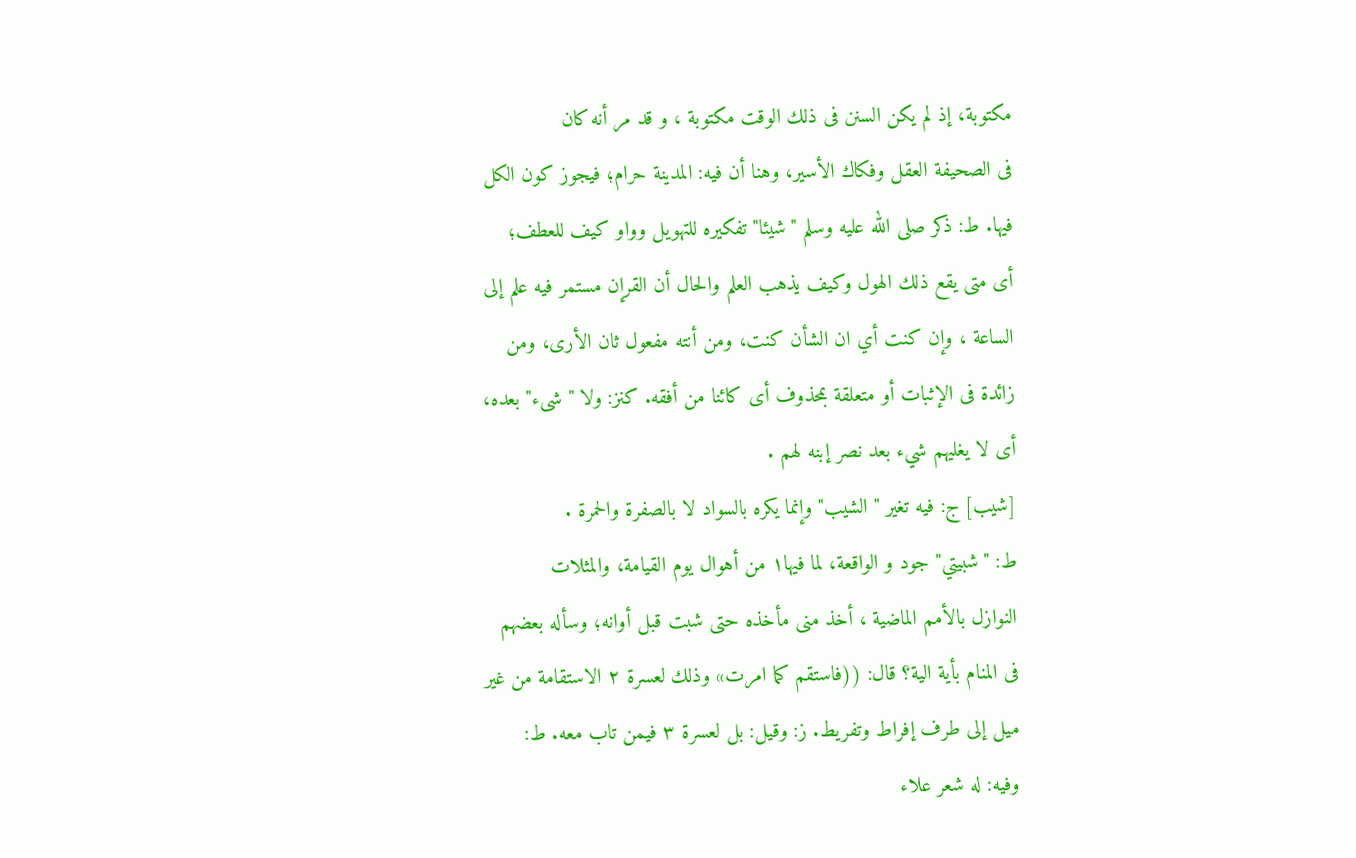مكتوبة، إذ لم يكن السنن فى ذلك الوقت مكتوبة ، و قد مر أنه كان
فى الصحيفة العقل وفكاك الأسير، وهنا أن فيه: المدينة حرام؛ فيجوز كون الكل
فيها. ط: ذكر صلى الله عليه وسلم "شيئا" تفكيره للتهويل وواو كيف للعطف؛
أى متى يقع ذلك الهول وكيف يذهب العلم والحال أن القرإن مستمر فيه علم إلى
الساعة ، وإن كنت أي ان الشأن كنت، ومن أنته مفعول ثان الأرى، ومن
زائدة فى الإثبات أو متعلقة بمحذوف أى كائنا من أفقه. كنز: ولا " شىء" بعده،
أى لا يغليهم شيء بعد نصر إبنه لهم .
[شيب] ج: فيه تغير " الشيب" وإنما يكره بالسواد لا بالصفرة والحمرة .
ط: "شبيتي" جود و الواقعة، لما فيها١ من أهوال يوم القيامة، والمثلات
النوازل بالأمم الماضية ، أخذ منى مأخذه حتى شبت قبل أوانه؛ وسأله بعضهم
فى المنام بأية الية؟ قال: ((فاستقم كما امرت» وذلك لعسرة ٢ الاستقامة من غير
ميل إلى طرف إفراط وتفريط. ز: وقيل: بل لعسرة ٣ فيمن تاب معه. ط:
وفيه: له شعر علاء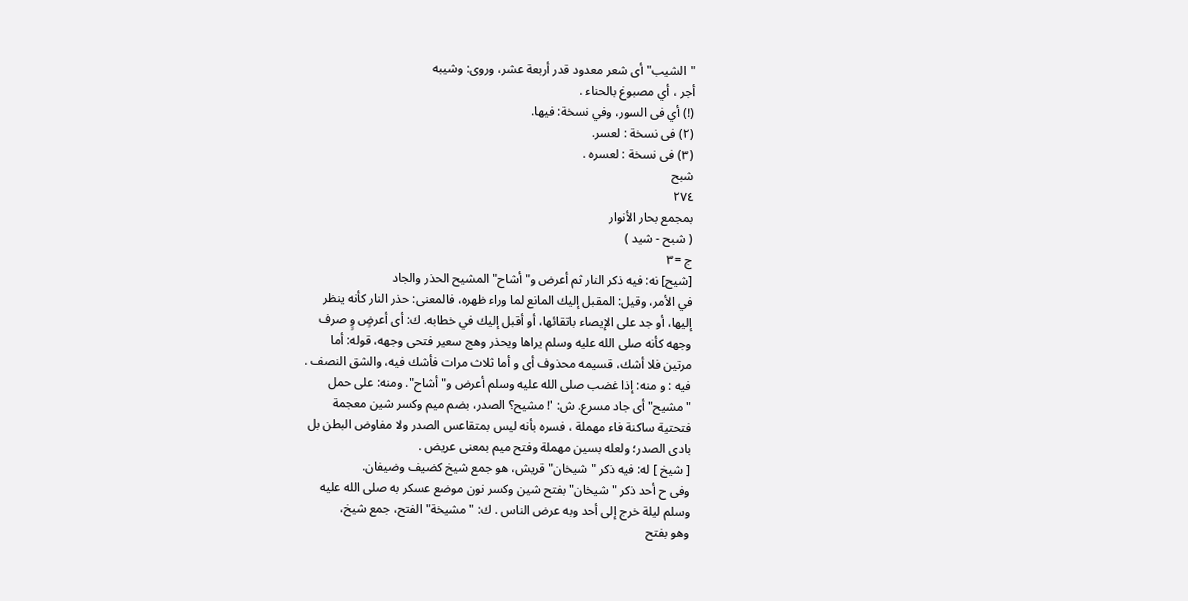"الشيب" أى شعر معدود قدر أربعة عشر، وروى: وشيبه
أجر ، أي مصبوغ بالحناء .
(!) أي فى السور، وفي نسخة: فيها.
(٢) فى نسخة : لعسر.
(٣) فى نسخة : لعسره .
شبح
٢٧٤
بمجمع بحار الأنوار
( شبح - شيد )
ج =٣
[شيح] نه: فيه ذكر النار ثم أعرض و" أشاح" المشيح الحذر والجاد
في الأمر، وقيل: المقبل إليك المانع لما وراء ظهره، فالمعنى: حذر النار كأنه ينظر
إليها، أو جد على الإيصاء باتقائها، أو أقبل إليك في خطابه. ك: أى أعرضٍ وٍ صرف
وجهه كأنه صلى الله عليه وسلم يراها ويحذر وهج سعير فتحى وجهه، قوله: أما
مرتين فلا أشك، قسيمه محذوف أى و أما ثلاث مرات فأشك فيه، والشق النصف .
فيه : و منه: إذا غضب صلى الله عليه وسلم أعرض و"أشاح". ومنه: على حمل
"مشيح" أى جاد مسرع. ش: '! مشيح؟ الصدر، بضم ميم وكسر شين معجمة
فتحتية ساكنة فاء مهملة ، فسره بأنه ليس بمتقاعس الصدر ولا مفاوض البطن بل
بادى الصدر؛ ولعله بسين مهملة وفتح ميم بمعنى عريض .
[ شيخ ] له: فيه ذكر " شيخان" قريش، هو جمع شيخ كضيف وضيفان.
وفى ح أحد ذكر " شيخان" بفتح شين وكسر نون موضع عسكر به صلى الله عليه
وسلم ليلة خرج إلى أحد وبه عرض الناس . ك: "مشيخة" الفتح، جمع شيخ،
وهو بفتح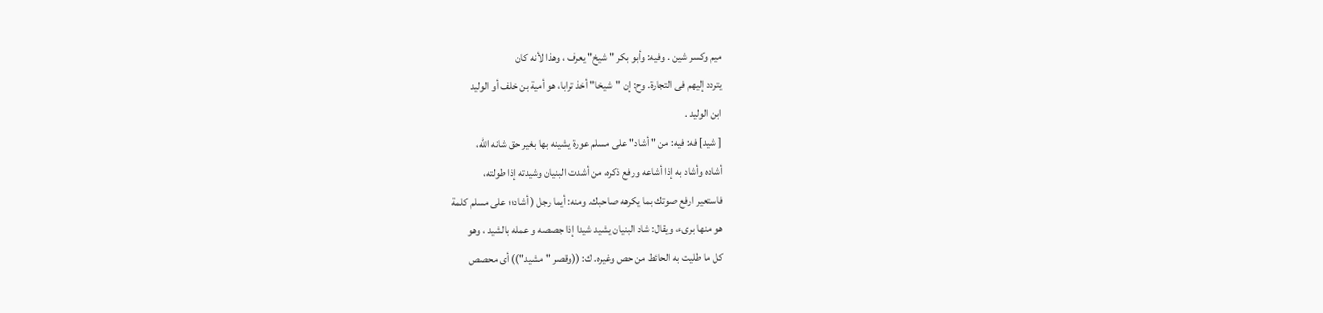ميم وكسر شين . وفيه: وأبو بكر " شيخ" يعرف ، وهذا لأنه كان
يتردد إليهم فى التجارة. وح: إن "شيخا" أخذ ترابا، هو أمية بن خلف أو الوليد
ابن الوليد .
[ شيد] فه: فيه: من " أشاد" على مسلم عورة يشينه بها بغير حق شانه الله،
أشاده وأشاد به إذا أشاعه ورفع ذكره، من أشدت البنيان وشيدته إذا طولته،
فاستعير ارفع صوتك بما يكرهه صاحبك. ومنه: أيما رجل ( أشاد؛؛ على مسلم كلمة
هو منها برىء، ويقال: شاد البنيان يشيد شيدا إذا جصصه و عمله بالشيد ، وهو
كل ما طليت به الحائط من حص وغيره. ك: ((وقصر "مشيد")) أى محصص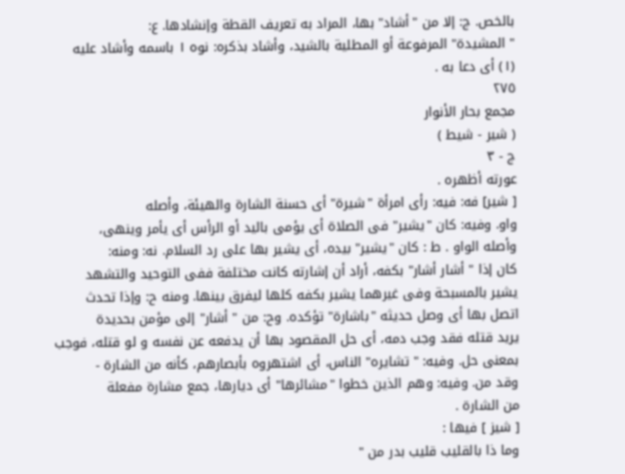بالخص. ج: إلا من "أشاد" بها، المراد به تعريف القطة وإنشادها. ع:
" المشيدة" المرفوعة أو المطلية بالشيد، وأشاد بذكره: نوه ١ باسمه وأشاد عليه
(١) أى دعا به .
٢٧٥
مجمع بحار الأنوار
( شير - شيط )
ج - ٣
عورته أظهره .
[ شير] فه: فيه: رأى امرأة "شيرة" أى حسنة الشارة والهيئة، وأصله
واو. وفيه: كان "يشير" فى الصلاة أى يؤمى باليد أو الرأس أى يأمر وينهى،
وأصله الواو . ط : كان "يشير" بيده، أى يشير بها على رد السلام. نه: ومنه:
كان إذا " أشار أشار" بكفه، أراد أن إشارته كانت مختلفة ففى التوحيد والتشهد
يشير بالمسبحة وفى غيرهما يشير بكفه كلها ليفرق بينها. ومنه ح: وإذا تحدث
اتصل بها أى وصل حديثه "باشارة" تؤكده. وح: من " أشار" إلى مؤمن بحديدة
يريد قتله فقد وجب دمه، أى حل المقصود بها أن يدفعه عن نفسه و لو قتله، فوجب
بمعنى حل. وفيه: " تشايره" الناس، أى اشتهروه بأبصارهم، كأنه من الشارة -
وقد من. وفيه: وهم الذين خطوا "مشائرها" أى ديارها، جمع مشارة مفعلة
من الشارة .
[ شيز ] فيها :
وما ذا بالقليب قليب بدر من "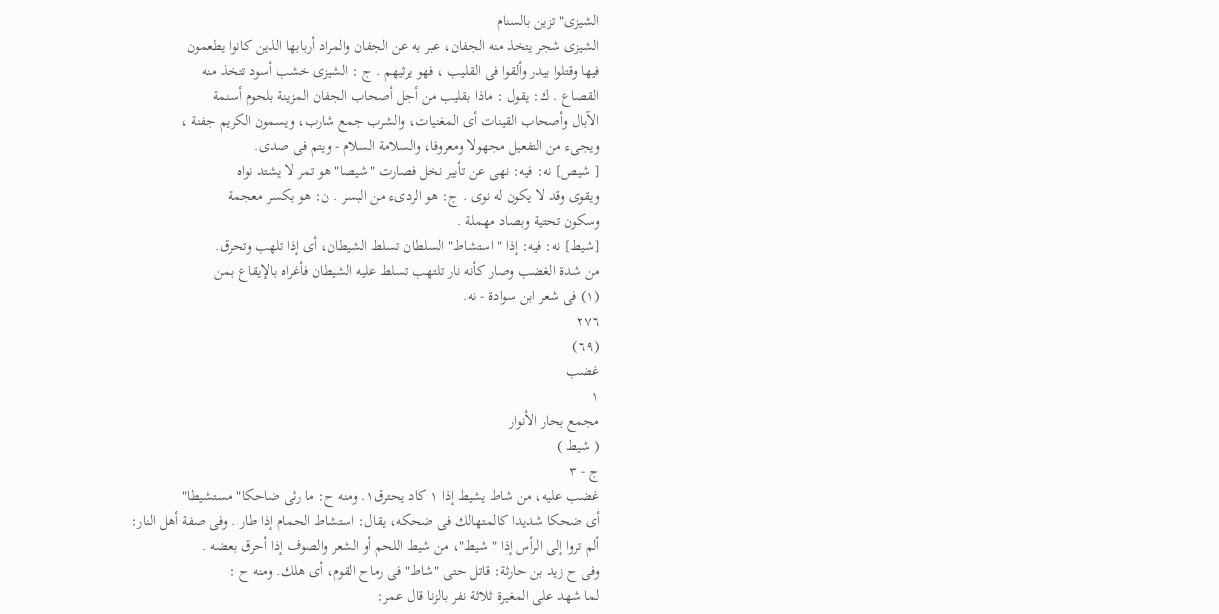الشيزى" تزين بالسنام
الشيزى شجر يتخذ منه الجفان، عبر به عن الجفان والمراد أربابها الذين كانوا يطعمون
فيها وقتلوا بيدر وألقوا فى القليب ، فهو يرثيهم . ج : الشيزى خشب أسود تتخذ منه
القصاع . ك: يقول : ماذا بقليب من أجل أصحاب الجفان المزينة بلحوم أسنمة
الآبال وأصحاب القينات أى المغنيات، والشرب جمع شارب، ويسمون الكريم جفنة ،
ويجىء من التفعيل مجهولا ومعروفا، والسلامة السلام - ويتم فى صدى.
[ شيص] نه: فيه: نهى عن تأبير نخل فصارت "شيصا" هو تمر لا يشتد نواه
ويقوى وقد لا يكون له نوى . ج: هو الردىء من البسر . ن: هو بكسر معجمة
وسكون تحتية وبصاد مهملة .
[شيط] نه: فيه: إذا " استشاط" السلطان تسلط الشيطان، أى إذا تلهب وتحرق.
من شدة الغضب وصار كأنه نار تلتهب تسلط عليه الشيطان فأغراه بالإيقاع بمن
(١) فى شعر ابن سوادة - نه.
٢٧٦
(٦٩)
غضب
١
مجمع بحار الأنوار
( شيط )
ج - ٣
غضب عليه، من شاط يشيط إذا ١ كاد يحترق١. ومنه ح: ما رئى ضاحكا" مستشيطا"
أى ضحكا شديدا كالمتهالك فى ضحكه، يقال: استشاط الحمام إذا طار . وفى صفة أهل النار:
ألم تروا إلى الرأس إذا " شيط"، من شيط اللحم أو الشعر والصوف إذا أحرق بعضه .
وفى ح زيد بن حارثة: قاتل حتى "شاط" فى رماح القوم، أى هلك. ومنه ح :
لما شهد على المغيرة ثلاثة نفر بالزنا قال عمر: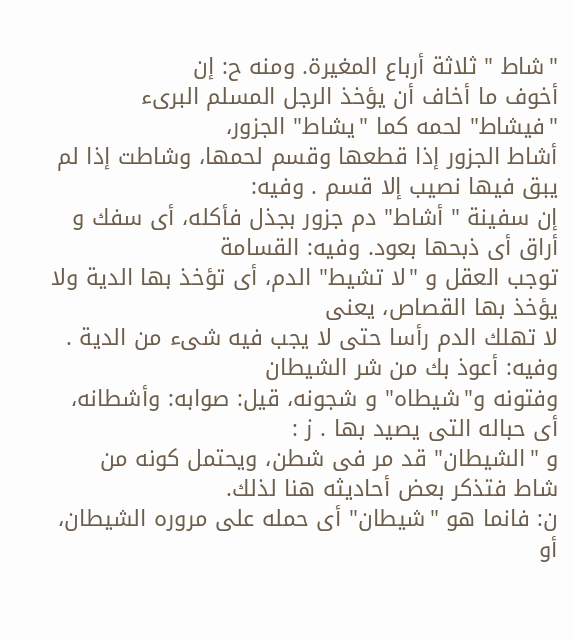"شاط " ثلاثة أرباع المغيرة. ومنه ح: إن
أخوف ما أخاف أن يؤخذ الرجل المسلم البرىء "فيشاط" لحمه كما "يشاط" الجزور،
أشاط الجزور إذا قطعها وقسم لحمها، وشاطت إذا لم يبق فيها نصيب إلا قسم . وفيه:
إن سفينة " أشاط" دم جزور بجذل فأكله، أى سفك و أراق أى ذبحها بعود. وفيه: القسامة
توجب العقل و "لا تشيط" الدم، أى تؤخذ بها الدية ولا يؤخذ بها القصاص، يعنى
لا تهلك الدم رأسا حتى لا يجب فيه شىء من الدية . وفيه: أعوذ بك من شر الشيطان
وفتونه و"شيطاه" و شجونه، قيل: صوابه: وأشطانه، أى حباله التى يصيد بها . ز :
و "الشيطان" قد مر فى شطن، ويحتمل كونه من شاط فتذكر بعض أحاديثه هنا لذلك.
ن: فانما هو "شيطان" أى حمله على مروره الشيطان، أو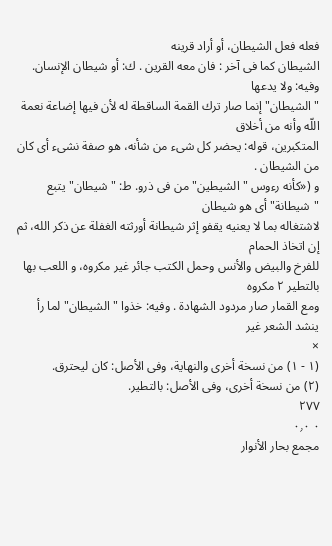فعله فعل الشيطان، أو أراد قرينه
الشيطان كما فى آخر : فان معه القرين . ك: أو شيطان الإنسان. وفيه: ولا يدعها
"الشيطان" إنما صار ترك القمة الساقطة له لأن فيها إضاعة نعمة اللّه وأنه من أخلاق
المتكبرين، قوله: يحضر كل شىء من شأنه، هو صفة نشىء أى كان من الشيطان .
و («كأنه رءوس " الشيطين" من فى ذرو. ط: "شيطان" يتبع "شيطانة" أى هو شيطان
لاشتغاله بما لا يعنيه يقفو إثر شيطانة أورثته الغفلة عن ذكر الله، ثم إن اتخاذ الحمام
للفرخ والبيض والأنس وحمل الكتب جائر غير مكروه، و اللعب بها بالتطير ٢ مكروه
ومع القمار صار مردود الشهادة . وفيه: خذوا " الشيطان" لما رأ ينشد الشعر غير
×
(١ - ١) من نسخة أخرى والنهاية، وفى الأصل: كان ليحترق.
(٢) من نسخة أخرى، وفى الأصل: بالتطير.
٢٧٧
٠ ٠٫٠
مجمع بحار الأنوار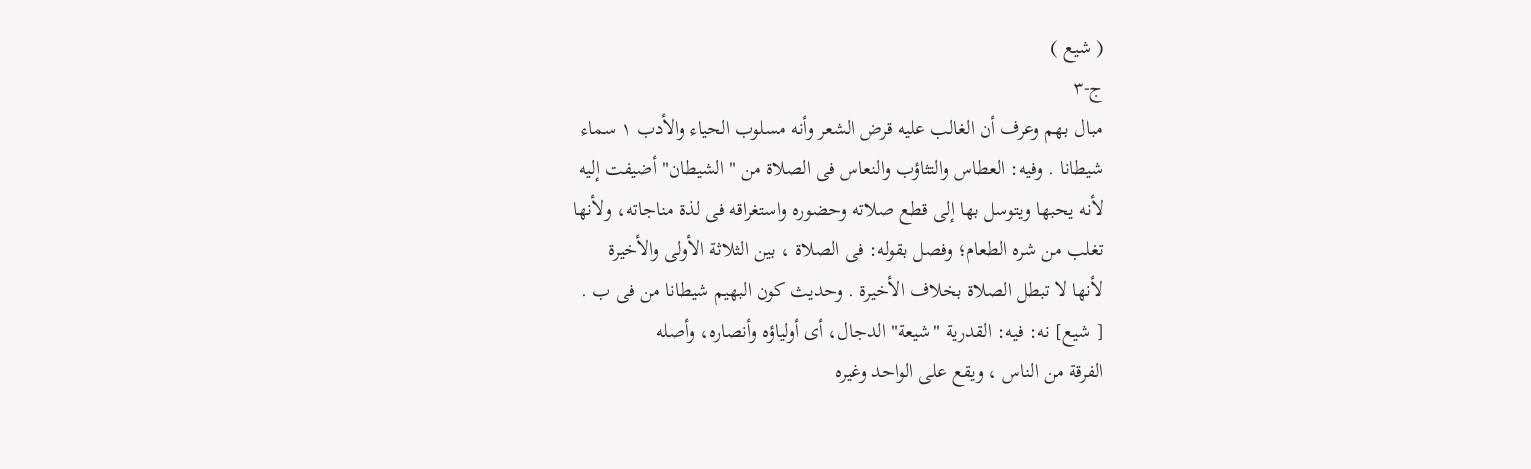( شيع )
ج-٣
مبال بهم وعرف أن الغالب عليه قرض الشعر وأنه مسلوب الحياء والأدب ١ سماء
شيطانا . وفيه: العطاس والتثاؤب والنعاس فى الصلاة من " الشيطان" أضيفت إليه
لأنه يحبها ويتوسل بها إلى قطع صلاته وحضوره واستغراقه فى لذة مناجاته، ولأنها
تغلب من شره الطعام؛ وفصل بقوله: فى الصلاة ، بين الثلاثة الأولى والأخيرة
لأنها لا تبطل الصلاة بخلاف الأخيرة . وحديث كون البهيم شيطانا من فى ب .
[ شيع] نه: فيه: القدرية "شيعة" الدجال، أى أولياؤه وأنصاره، وأصله
الفرقة من الناس ، ويقع على الواحد وغيره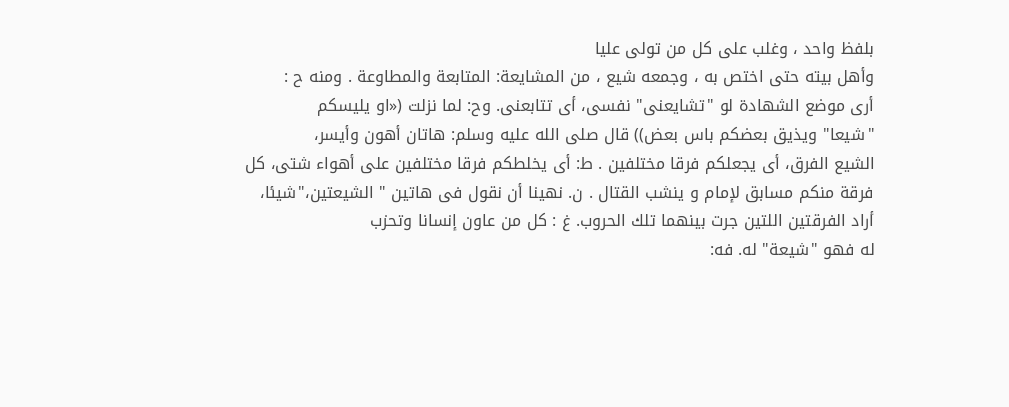بلفظ واحد ، وغلب على كل من تولى عليا
وأهل بيته حتى اختص به ، وجمعه شيع ، من المشايعة: المتابعة والمطاوعة . ومنه ح :
أرى موضع الشهادة لو "تشايعنى" نفسى، أى تتابعنى. وح: لما نزلت («او يليسكم
"شيعا" ويذيق بعضكم باس بعض)) قال صلى الله عليه وسلم: هاتان أهون وأيسر،
الشيع الفرق، أى يجعلكم فرقا مختلفين . ط: أى يخلطكم فرقا مختلفين على أهواء شتى، كل
فرقة منكم مسابق لإمام و ينشب القتال . ن. نهينا أن نقول فى هاتين " الشيعتين،"شيئا،
أراد الفرقتين اللتين جرت بينهما تلك الحروب. غ : كل من عاون إنسانا وتحزب
له فهو "شيعة" له. فه: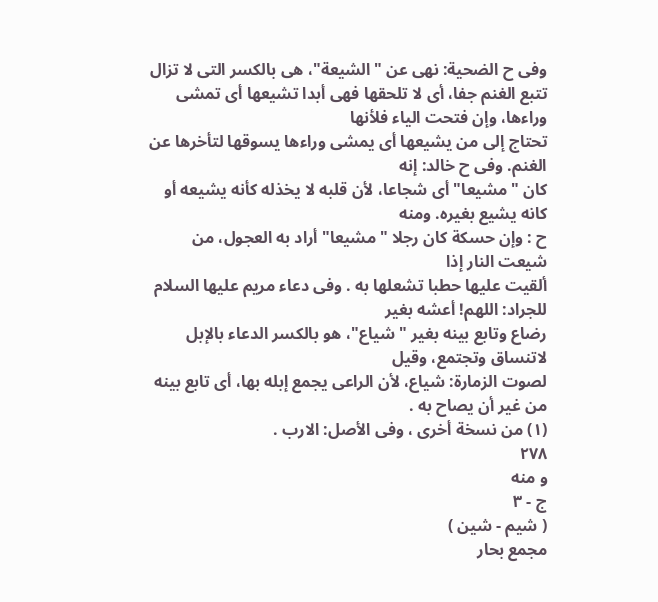وفى ح الضحية: نهى عن "الشيعة"، هى بالكسر التى لا تزال
تتبع الغنم جفا، أى لا تلحقها فهى أبدا تشيعها أى تمشى وراءها، وإن فتحت الياء فلأنها
تحتاج إلى من يشيعها أى يمشى وراءها يسوقها لتأخرها عن الغنم. وفى ح خالد: إنه
كان "مشيعا" أى شجاعا، لأن قلبه لا يخذله كأنه يشيعه أو كانه يشيع بغيره. ومنه
ح : وإن حسكة كان رجلا " مشيعا" أراد به العجول، من شيعت النار إذا
ألقيت عليها حطبا تشعلها به . وفى دعاء مريم عليها السلام للجراد: اللهم! أعشه بغير
رضاع وتابع بينه بغير " شياع"، هو بالكسر الدعاء بالإبل لاتنساق وتجتمع، وقيل
لصوت الزمارة: شياع، لأن الراعى يجمع إبله بها، أى تابع بينه من غير أن يصاح به .
(١) من نسخة أخرى ، وفى الأصل: الارب .
٢٧٨
و منه
ج - ٣
( شيم - شين )
مجمع بحار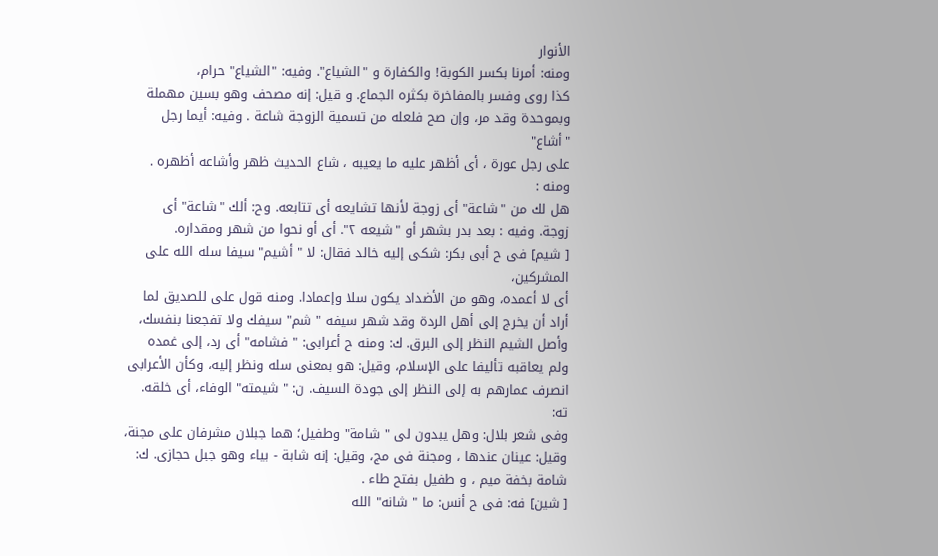الأنوار
ومنه: أمرنا بكسر الكوبة! والكفارة و "الشياع". وفيه: "الشياع" حرام،
كذا روى وفسر بالمفاخرة بكثره الجماع. و قيل: إنه مصحف وهو بسين مهملة
وبموحدة وقد مر، وإن صح فلعله من تسمية الزوجة شاعة . وفيه: أيما رجل "أشاع"
على رجل عورة ، أى أظهر عليه ما يعيبه ، شاع الحديث ظهر وأشاعه أظهره . ومنه :
هل لك من "شاعة" أى زوجة لأنها تشايعه أى تتابعه. وح: ألك "شاعة" أى
زوجة. وفيه : بعد بدر بشهر أو "شيعه ٢". أى أو نحوا من شهر ومقداره.
[ شيم] فى ح أبى بكر: شكى إليه خالد فقال: لا " أشيم" سيفا سله الله على المشركين،
أى لا أعمده، وهو من الأضداد يكون سلا وإعمادا. ومنه قول على للصديق لما
أراد أن يخرج إلى أهل الردة وقد شهر سيفه " شم" سيفك ولا تفجعنا بنفسك،
وأصل الشيم النظر إلى البرق. ك: ومنه ح أعرابى: " فشامه" أى رد، إلى غمده
ولم يعاقبه تأليفا على الإسلام، وقيل: هو بمعنى سله ونظر إليه، وكأن الأعرابى
انصرف عمارهم به إلى النظر إلى جودة السيف. ن: " شيمته" الوفاء، أى خلقه. ته:
وفى شعر بلال: وهل يبدون لى " شامة" وطفيل؛ هما جبلان مشرفان على مجنة،
وقيل: عينان عندها ، ومجنة فى مج، وقيل: إنه شابة - بياء وهو جبل حجازى. ك:
شامة بخفة ميم ، و طفيل بفتح طاء .
[ شين] فه: فى ح أنس: ما " شانه" الله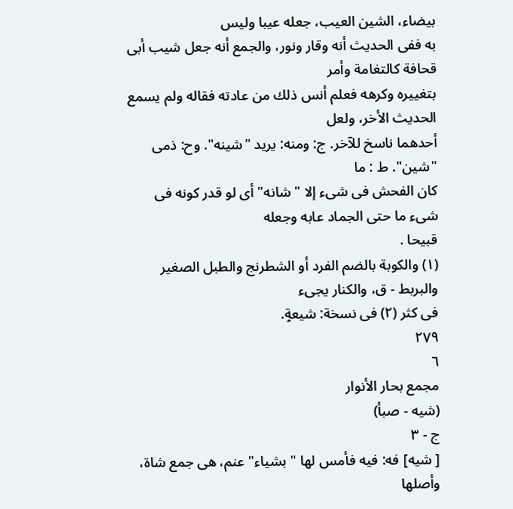بيضاء، الشين العيب، جعله عيبا وليس
به ففى الحديث أنه وقار ونور، والجمع أنه جعل شيب أبى قحافة كالتغامة وأمر
بتغييره وكرهه فعلم أنس ذلك من عادته فقاله ولم يسمع الحديث الأخر، ولعل
أحدهما ناسخ للآخر. ج: ومنه: يريد "شينه". وح: ذمى "شين". ط : ما
كان الفحش فى شىء إلا " شانه" أى لو قدر كونه فى شىء ما حتى الجماد عابه وجعله
قبيحا .
(١) والكوبة بالضم الفرد أو الشطرنج والطبل الصغير والبربط - ق، والكنار يجىء
فى كثر (٢) فى نسخة: شيعةٍ.
٢٧٩
٦
مجمع بحار الأنوار
(شيه - صبأ)
ج - ٣
[ شيه] فه: فيه فأمس لها " بشياء" عنم، هى جمع شاة، وأصلها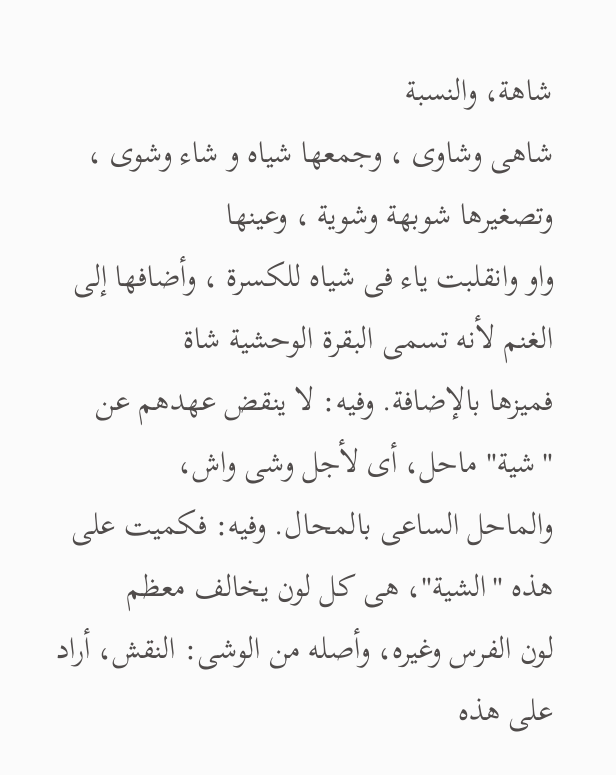شاهة، والنسبة
شاهى وشاوى ، وجمعها شياه و شاء وشوى ، وتصغيرها شوبهة وشوية ، وعينها
واو وانقلبت ياء فى شياه للكسرة ، وأضافها إلى الغنم لأنه تسمى البقرة الوحشية شاة
فميزها بالإضافة. وفيه: لا ينقض عهدهم عن "شية" ماحل، أى لأجل وشى واش،
والماحل الساعى بالمحال. وفيه: فكميت على هذه "الشية"، هى كل لون يخالف معظم
لون الفرس وغيره، وأصله من الوشى: النقش، أراد على هذه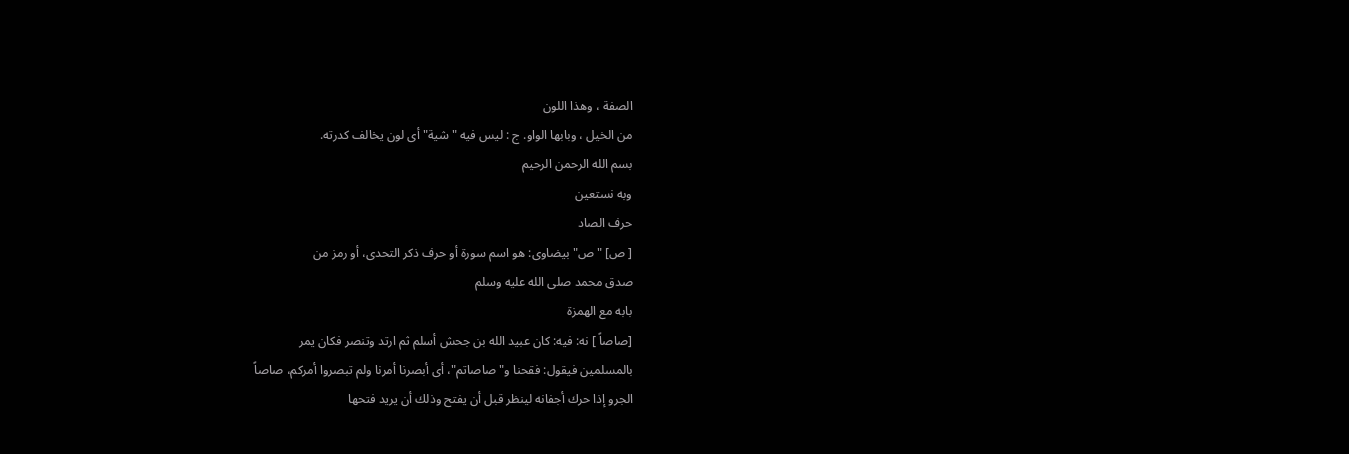الصفة ، وهذا اللون
من الخيل ، وبابها الواو. ج : ليس فيه " شية" أى لون يخالف كدرته.
بسم الله الرحمن الرحيم
وبه نستعين
حرف الصاد
[ ص] " ص" بيضاوى: هو اسم سورة أو حرف ذكر التحدى، أو رمز من
صدق محمد صلى الله عليه وسلم
بابه مع الهمزة
[صاصاً ] نه: فيه: كان عبيد الله بن جحش أسلم ثم ارتد وتنصر فكان يمر
بالمسلمين فيقول: فقحنا و"صاصاتم"، أى أبصرنا أمرنا ولم تبصروا أمركم، صاصاً
الجرو إذا حرك أجفانه لينظر قبل أن يفتح وذلك أن يريد فتحها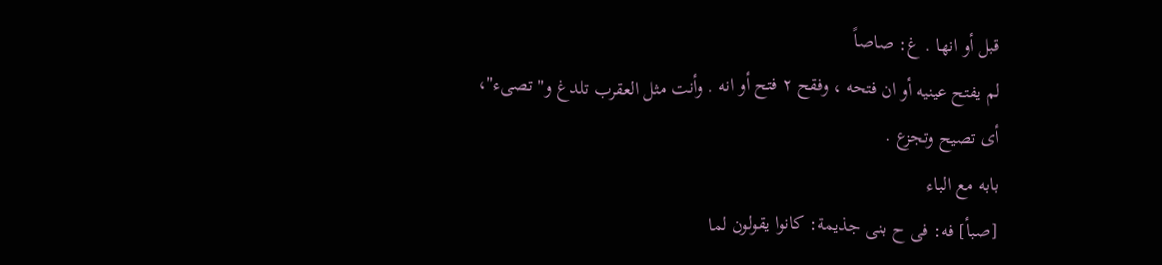قبل أو انها . غ: صاصاً
لم يفتح عينيه أو ان فتحه ، وفقح ٢ فتح أو انه . وأنت مثل العقرب تلدغ و" تصىء"،
أى تصيح وتجزع .
بابه مع الباء
[صبأ] فه: فى ح بنى جذيمة: كانوا يقولون لما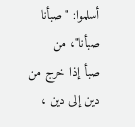أسلموا: "صبأنا صبأنا"، من
صبأ إذا خرج من دين إلى دين ،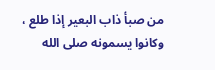من صبأ ذاب البعير إذا طلع ، وكانوا يسمونه صلى الله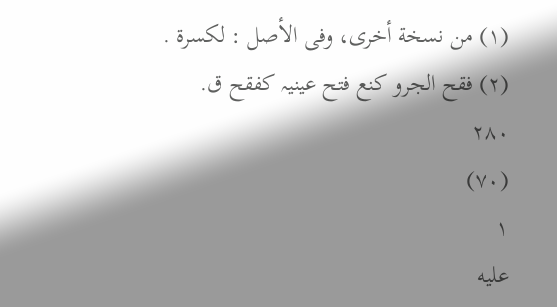(١) من نسخة أخرى، وفى الأصل : لكسرة .
(٢) فقح الجرو کنع فتح عینیہ کفقح ق.
٢٨٠
(٧٠)
١
علیه